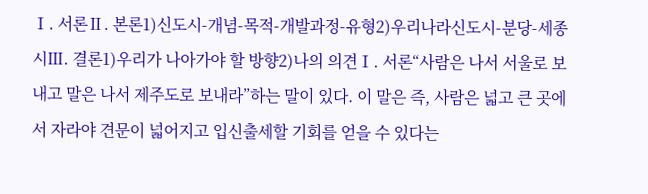Ⅰ. 서론Ⅱ. 본론1)신도시-개념-목적-개발과정-유형2)우리나라신도시-분당-세종시Ⅲ. 결론1)우리가 나아가야 할 방향2)나의 의견Ⅰ. 서론“사람은 나서 서울로 보내고 말은 나서 제주도로 보내라”하는 말이 있다. 이 말은 즉, 사람은 넓고 큰 곳에서 자라야 견문이 넓어지고 입신출세할 기회를 얻을 수 있다는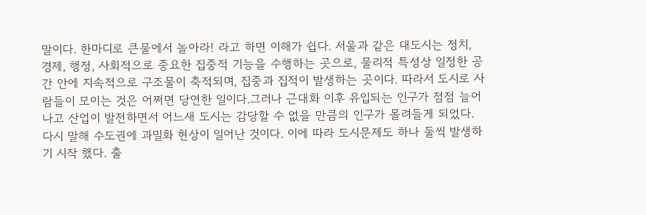말이다. 한마디로 큰물에서 놀아라! 라고 하면 이해가 쉽다. 서울과 같은 대도시는 정치, 경제, 행정, 사회적으로 중요한 집중적 기능을 수행하는 곳으로, 물리적 특성상 일정한 공간 안에 지속적으로 구조물이 축적되며, 집중과 집적이 발생하는 곳이다. 따라서 도시로 사람들이 모이는 것은 어쩌면 당연한 일이다.그러나 근대화 이후 유입되는 인구가 점점 늘어나고 산업이 발전하면서 어느새 도시는 감당할 수 없을 만큼의 인구가 몰려들게 되었다. 다시 말해 수도권에 과밀화 현상이 일어난 것이다. 이에 따라 도시문제도 하나 둘씩 발생하기 시작 했다. 출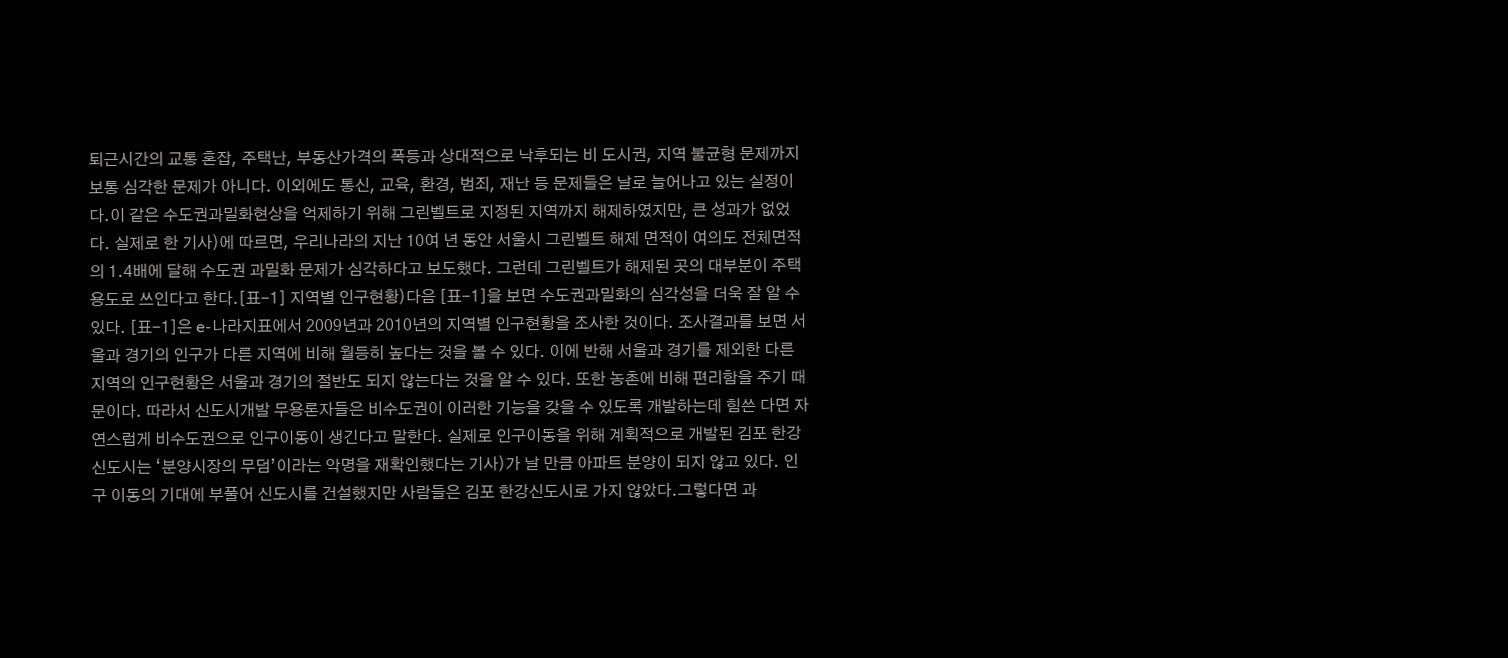퇴근시간의 교통 혼잡, 주택난, 부동산가격의 폭등과 상대적으로 낙후되는 비 도시권, 지역 불균형 문제까지 보통 심각한 문제가 아니다. 이외에도 통신, 교육, 환경, 범죄, 재난 등 문제들은 날로 늘어나고 있는 실정이다.이 같은 수도권과밀화현상을 억제하기 위해 그린벨트로 지정된 지역까지 해제하였지만, 큰 성과가 없었다. 실제로 한 기사)에 따르면, 우리나라의 지난 10여 년 동안 서울시 그린벨트 해제 면적이 여의도 전체면적의 1.4배에 달해 수도권 과밀화 문제가 심각하다고 보도했다. 그런데 그린벨트가 해제된 곳의 대부분이 주택용도로 쓰인다고 한다.[표-1] 지역별 인구현황)다음 [표-1]을 보면 수도권과밀화의 심각성을 더욱 잘 알 수 있다. [표-1]은 e-나라지표에서 2009년과 2010년의 지역별 인구현황을 조사한 것이다. 조사결과를 보면 서울과 경기의 인구가 다른 지역에 비해 월등히 높다는 것을 볼 수 있다. 이에 반해 서울과 경기를 제외한 다른 지역의 인구현황은 서울과 경기의 절반도 되지 않는다는 것을 알 수 있다. 또한 농촌에 비해 편리함을 주기 때문이다. 따라서 신도시개발 무용론자들은 비수도권이 이러한 기능을 갖을 수 있도록 개발하는데 힘쓴 다면 자연스럽게 비수도권으로 인구이동이 생긴다고 말한다. 실제로 인구이동을 위해 계획적으로 개발된 김포 한강신도시는 ‘분양시장의 무덤’이라는 악명을 재확인했다는 기사)가 날 만큼 아파트 분양이 되지 않고 있다. 인구 이동의 기대에 부풀어 신도시를 건설했지만 사람들은 김포 한강신도시로 가지 않았다.그렇다면 과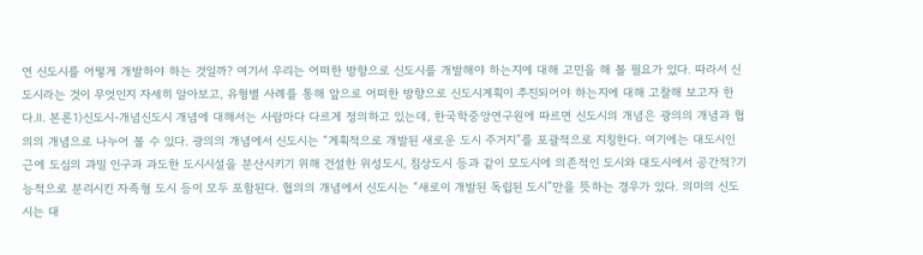연 신도시를 어떻게 개발하야 하는 것일까? 여기서 우리는 어떠한 방향으로 신도시를 개발해야 하는지에 대해 고민을 해 볼 필요가 있다. 따라서 신도시라는 것이 무엇인지 자세히 알아보고, 유형별 사례를 통해 앞으로 어떠한 방향으로 신도시계획이 추진되어야 하는지에 대해 고찰해 보고자 한다.Ⅱ. 본론1)신도시-개념신도시 개념에 대해서는 사람마다 다르게 정의하고 있는데, 한국학중앙연구원에 따르면 신도시의 개념은 광의의 개념과 협의의 개념으로 나누어 볼 수 있다. 광의의 개념에서 신도시는 “계획적으로 개발된 새로운 도시 주거지”를 포괄적으로 지칭한다. 여기에는 대도시인근에 도심의 과밀 인구과 과도한 도시시설을 분산시키기 위해 건설한 위성도시, 침상도시 등과 같이 모도시에 의존적인 도시와 대도시에서 공간적?기능적으로 분리시킨 자족형 도시 등이 모두 포함된다. 협의의 개념에서 신도시는 “새로이 개발된 독립된 도시”만을 뜻하는 경우가 있다. 의미의 신도시는 대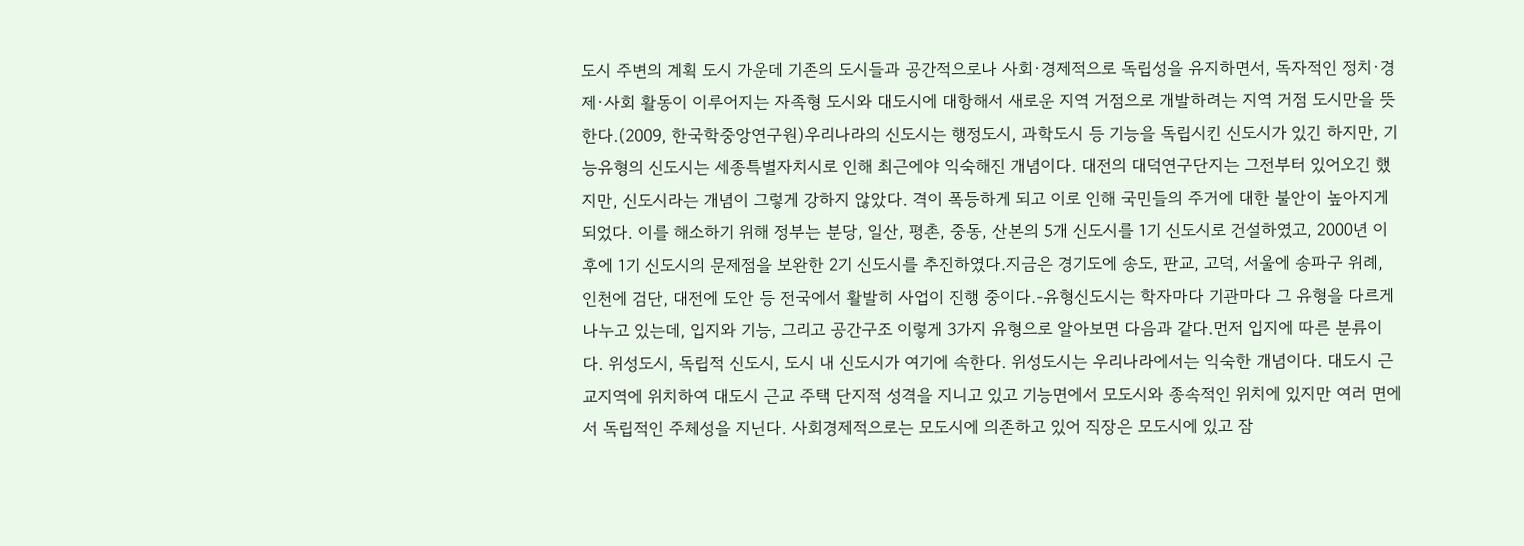도시 주변의 계획 도시 가운데 기존의 도시들과 공간적으로나 사회·경제적으로 독립성을 유지하면서, 독자적인 정치·경제·사회 활동이 이루어지는 자족형 도시와 대도시에 대항해서 새로운 지역 거점으로 개발하려는 지역 거점 도시만을 뜻한다.(2009, 한국학중앙연구원)우리나라의 신도시는 행정도시, 과학도시 등 기능을 독립시킨 신도시가 있긴 하지만, 기능유형의 신도시는 세종특별자치시로 인해 최근에야 익숙해진 개념이다. 대전의 대덕연구단지는 그전부터 있어오긴 했지만, 신도시라는 개념이 그렇게 강하지 않았다. 격이 폭등하게 되고 이로 인해 국민들의 주거에 대한 불안이 높아지게 되었다. 이를 해소하기 위해 정부는 분당, 일산, 평촌, 중동, 산본의 5개 신도시를 1기 신도시로 건설하였고, 2000년 이후에 1기 신도시의 문제점을 보완한 2기 신도시를 추진하였다.지금은 경기도에 송도, 판교, 고덕, 서울에 송파구 위례, 인천에 검단, 대전에 도안 등 전국에서 활발히 사업이 진행 중이다.-유형신도시는 학자마다 기관마다 그 유형을 다르게 나누고 있는데, 입지와 기능, 그리고 공간구조 이렇게 3가지 유형으로 알아보면 다음과 같다.먼저 입지에 따른 분류이다. 위성도시, 독립적 신도시, 도시 내 신도시가 여기에 속한다. 위성도시는 우리나라에서는 익숙한 개념이다. 대도시 근교지역에 위치하여 대도시 근교 주택 단지적 성격을 지니고 있고 기능면에서 모도시와 종속적인 위치에 있지만 여러 면에서 독립적인 주체성을 지닌다. 사회경제적으로는 모도시에 의존하고 있어 직장은 모도시에 있고 잠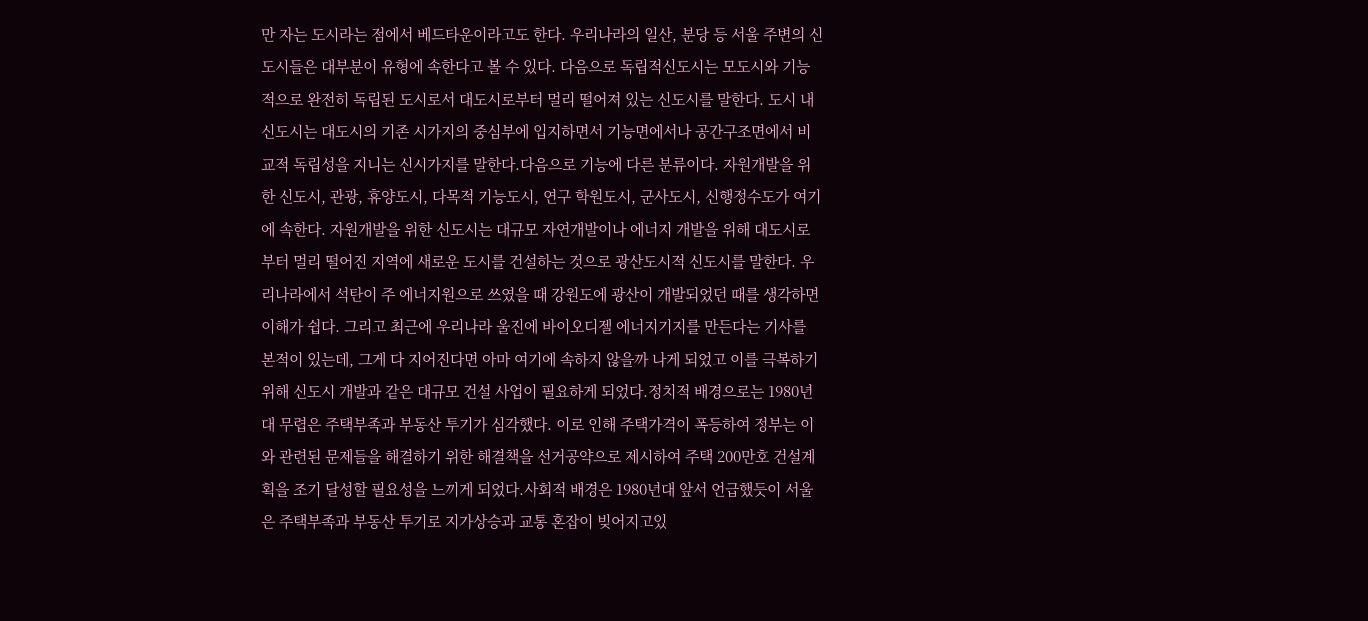만 자는 도시라는 점에서 베드타운이라고도 한다. 우리나라의 일산, 분당 등 서울 주변의 신도시들은 대부분이 유형에 속한다고 볼 수 있다. 다음으로 독립적신도시는 모도시와 기능적으로 완전히 독립된 도시로서 대도시로부터 멀리 떨어져 있는 신도시를 말한다. 도시 내 신도시는 대도시의 기존 시가지의 중심부에 입지하면서 기능면에서나 공간구조면에서 비교적 독립성을 지니는 신시가지를 말한다.다음으로 기능에 다른 분류이다. 자원개발을 위한 신도시, 관광, 휴양도시, 다목적 기능도시, 연구 학원도시, 군사도시, 신행정수도가 여기에 속한다. 자원개발을 위한 신도시는 대규모 자연개발이나 에너지 개발을 위해 대도시로부터 멀리 떨어진 지역에 새로운 도시를 건설하는 것으로 광산도시적 신도시를 말한다. 우리나라에서 석탄이 주 에너지원으로 쓰였을 때 강원도에 광산이 개발되었던 때를 생각하면 이해가 쉽다. 그리고 최근에 우리나라 울진에 바이오디젤 에너지기지를 만든다는 기사를 본적이 있는데, 그게 다 지어진다면 아마 여기에 속하지 않을까 나게 되었고 이를 극복하기 위해 신도시 개발과 같은 대규모 건설 사업이 필요하게 되었다.정치적 배경으로는 1980년대 무렵은 주택부족과 부동산 투기가 심각했다. 이로 인해 주택가격이 폭등하여 정부는 이와 관련된 문제들을 해결하기 위한 해결책을 선거공약으로 제시하여 주택 200만호 건설계획을 조기 달성할 필요성을 느끼게 되었다.사회적 배경은 1980년대 앞서 언급했듯이 서울은 주택부족과 부동산 투기로 지가상승과 교통 혼잡이 빚어지고있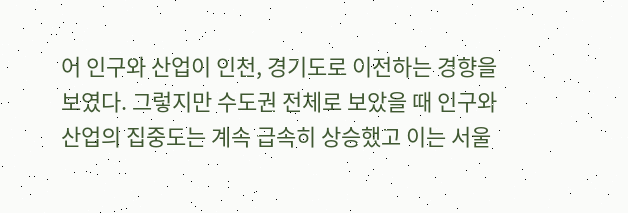어 인구와 산업이 인천, 경기도로 이전하는 경향을 보였다. 그렇지만 수도권 전체로 보았을 때 인구와 산업의 집중도는 계속 급속히 상승했고 이는 서울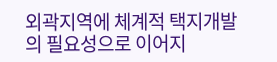외곽지역에 체계적 택지개발의 필요성으로 이어지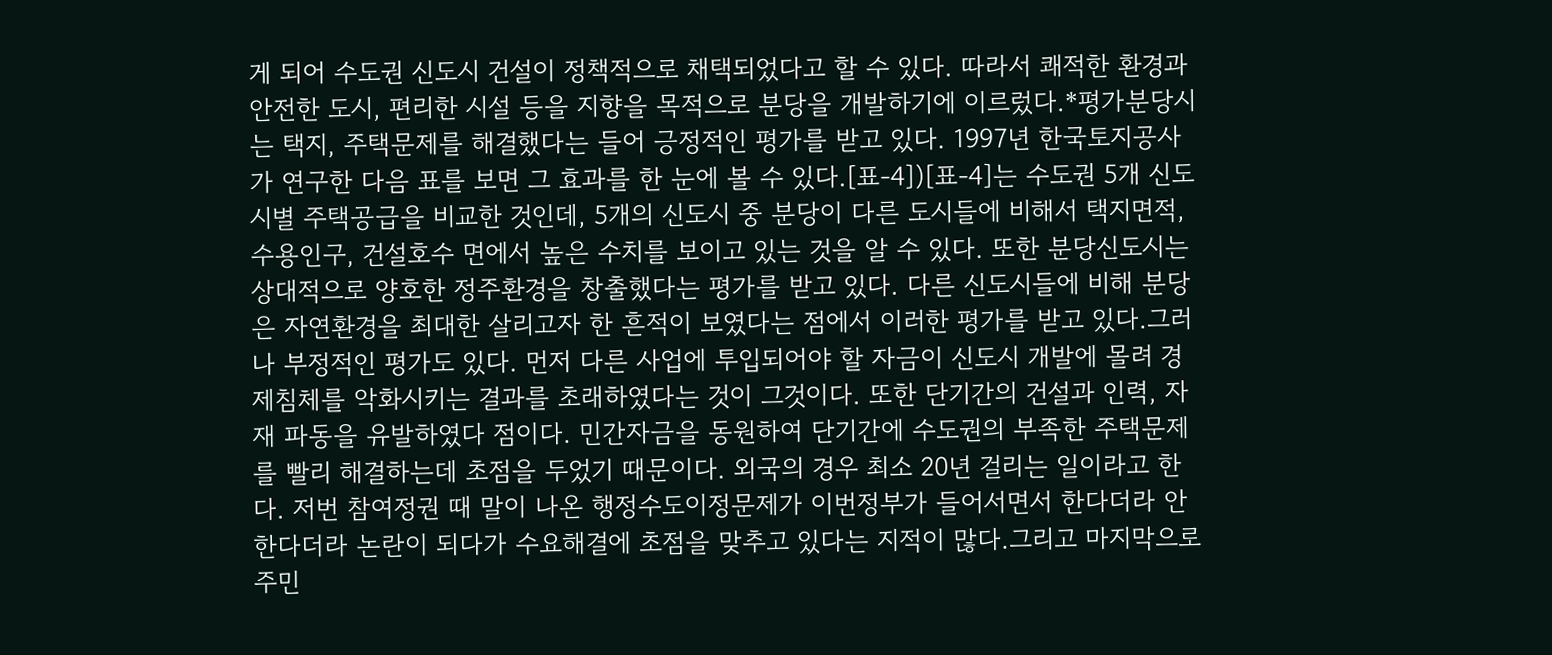게 되어 수도권 신도시 건설이 정책적으로 채택되었다고 할 수 있다. 따라서 쾌적한 환경과 안전한 도시, 편리한 시설 등을 지향을 목적으로 분당을 개발하기에 이르렀다.*평가분당시는 택지, 주택문제를 해결했다는 들어 긍정적인 평가를 받고 있다. 1997년 한국토지공사가 연구한 다음 표를 보면 그 효과를 한 눈에 볼 수 있다.[표-4])[표-4]는 수도권 5개 신도시별 주택공급을 비교한 것인데, 5개의 신도시 중 분당이 다른 도시들에 비해서 택지면적, 수용인구, 건설호수 면에서 높은 수치를 보이고 있는 것을 알 수 있다. 또한 분당신도시는 상대적으로 양호한 정주환경을 창출했다는 평가를 받고 있다. 다른 신도시들에 비해 분당은 자연환경을 최대한 살리고자 한 흔적이 보였다는 점에서 이러한 평가를 받고 있다.그러나 부정적인 평가도 있다. 먼저 다른 사업에 투입되어야 할 자금이 신도시 개발에 몰려 경제침체를 악화시키는 결과를 초래하였다는 것이 그것이다. 또한 단기간의 건설과 인력, 자재 파동을 유발하였다 점이다. 민간자금을 동원하여 단기간에 수도권의 부족한 주택문제를 빨리 해결하는데 초점을 두었기 때문이다. 외국의 경우 최소 20년 걸리는 일이라고 한다. 저번 참여정권 때 말이 나온 행정수도이정문제가 이번정부가 들어서면서 한다더라 안한다더라 논란이 되다가 수요해결에 초점을 맞추고 있다는 지적이 많다.그리고 마지막으로 주민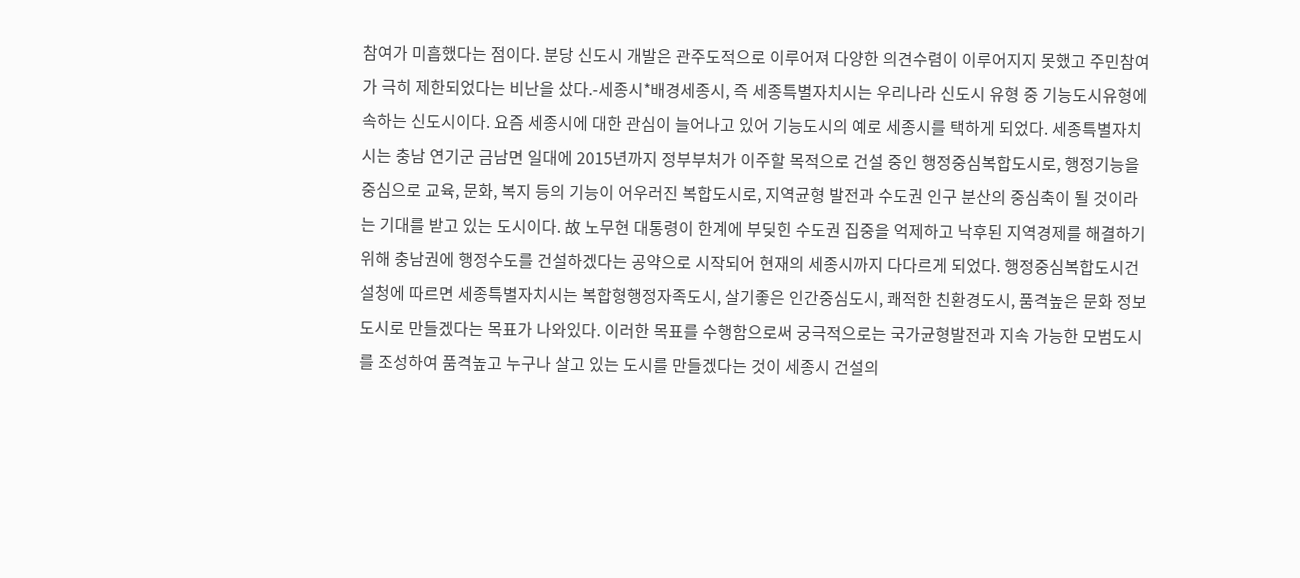참여가 미흡했다는 점이다. 분당 신도시 개발은 관주도적으로 이루어져 다양한 의견수렴이 이루어지지 못했고 주민참여가 극히 제한되었다는 비난을 샀다.-세종시*배경세종시, 즉 세종특별자치시는 우리나라 신도시 유형 중 기능도시유형에 속하는 신도시이다. 요즘 세종시에 대한 관심이 늘어나고 있어 기능도시의 예로 세종시를 택하게 되었다. 세종특별자치시는 충남 연기군 금남면 일대에 2015년까지 정부부처가 이주할 목적으로 건설 중인 행정중심복합도시로, 행정기능을 중심으로 교육, 문화, 복지 등의 기능이 어우러진 복합도시로, 지역균형 발전과 수도권 인구 분산의 중심축이 될 것이라는 기대를 받고 있는 도시이다. 故 노무현 대통령이 한계에 부딪힌 수도권 집중을 억제하고 낙후된 지역경제를 해결하기 위해 충남권에 행정수도를 건설하겠다는 공약으로 시작되어 현재의 세종시까지 다다르게 되었다. 행정중심복합도시건설청에 따르면 세종특별자치시는 복합형행정자족도시, 살기좋은 인간중심도시, 쾌적한 친환경도시, 품격높은 문화 정보도시로 만들겠다는 목표가 나와있다. 이러한 목표를 수행함으로써 궁극적으로는 국가균형발전과 지속 가능한 모범도시를 조성하여 품격높고 누구나 살고 있는 도시를 만들겠다는 것이 세종시 건설의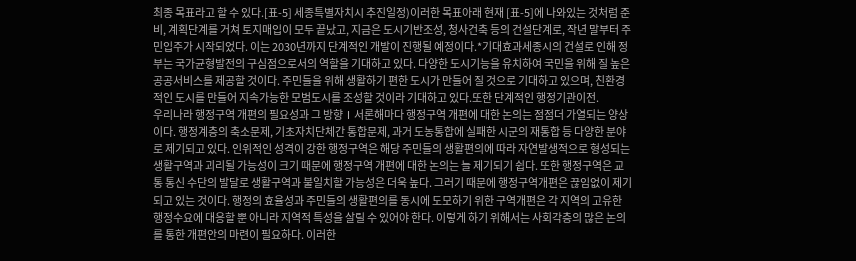최종 목표라고 할 수 있다.[표-5] 세종특별자치시 추진일정)이러한 목표아래 현재 [표-5]에 나와있는 것처럼 준비, 계획단계를 거쳐 토지매입이 모두 끝났고, 지금은 도시기반조성, 청사건축 등의 건설단계로, 작년 말부터 주민입주가 시작되었다. 이는 2030년까지 단계적인 개발이 진행될 예정이다.*기대효과세종시의 건설로 인해 정부는 국가균형발전의 구심점으로서의 역할을 기대하고 있다. 다양한 도시기능을 유치하여 국민을 위해 질 높은 공공서비스를 제공할 것이다. 주민들을 위해 생활하기 편한 도시가 만들어 질 것으로 기대하고 있으며, 친환경적인 도시를 만들어 지속가능한 모범도시를 조성할 것이라 기대하고 있다.또한 단계적인 행정기관이전.
우리나라 행정구역 개편의 필요성과 그 방향Ⅰ서론해마다 행정구역 개편에 대한 논의는 점점더 가열되는 양상이다. 행정계층의 축소문제, 기초자치단체간 통합문제, 과거 도농통합에 실패한 시군의 재통합 등 다양한 분야로 제기되고 있다. 인위적인 성격이 강한 행정구역은 해당 주민들의 생활편의에 따라 자연발생적으로 형성되는 생활구역과 괴리될 가능성이 크기 때문에 행정구역 개편에 대한 논의는 늘 제기되기 쉽다. 또한 행정구역은 교통 통신 수단의 발달로 생활구역과 불일치할 가능성은 더욱 높다. 그러기 때문에 행정구역개편은 끊임없이 제기 되고 있는 것이다. 행정의 효율성과 주민들의 생활편의를 동시에 도모하기 위한 구역개편은 각 지역의 고유한 행정수요에 대응할 뿐 아니라 지역적 특성을 살릴 수 있어야 한다. 이렇게 하기 위해서는 사회각층의 많은 논의를 통한 개편안의 마련이 필요하다. 이러한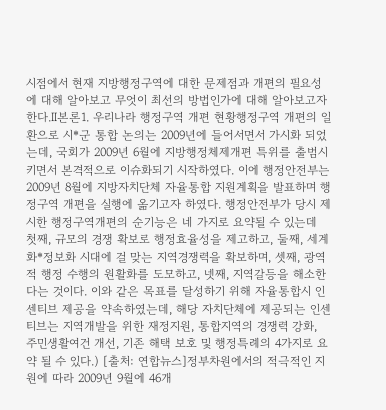시점에서 현재 지방행정구역에 대한 문제점과 개편의 필요성에 대해 알아보고 무엇이 최선의 방법인가에 대해 알아보고자 한다.Ⅱ본론1. 우리나라 행정구역 개편 현황행정구역 개편의 일환으로 시*군 통합 논의는 2009년에 들어서면서 가시화 되었는데, 국회가 2009년 6월에 지방행정체제개편 특위를 출범시키면서 본격적으로 이슈화되기 시작하였다. 이에 행정안전부는 2009년 8월에 지방자치단체 자율통합 지원계획을 발표하며 행정구역 개편을 실행에 옮기고자 하였다. 행정안전부가 당시 제시한 행정구역개편의 순기능은 네 가지로 요약될 수 있는데 첫째, 규모의 경쟁 확보로 행정효율성을 제고하고, 둘째, 세계화*정보화 시대에 걸 맞는 지역경쟁력을 확보하며, 셋째, 광역적 행정 수행의 원활화를 도모하고, 넷째, 지역갈등을 해소한다는 것이다. 이와 같은 목표를 달성하기 위해 자율통합시 인센티브 제공을 약속하였는데, 해당 자치단체에 제공되는 인센티브는 지역개발을 위한 재정지원, 통합지역의 경쟁력 강화, 주민생활여건 개선, 기존 해택 보호 및 행정특례의 4가지로 요약 될 수 있다.) [출처: 연합뉴스]정부차원에서의 적극적인 지원에 따라 2009년 9월에 46개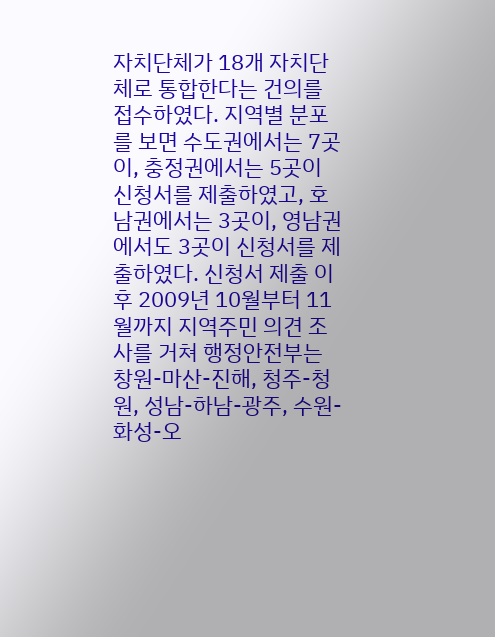자치단체가 18개 자치단체로 통합한다는 건의를 접수하였다. 지역별 분포를 보면 수도권에서는 7곳이, 충정권에서는 5곳이 신청서를 제출하였고, 호남권에서는 3곳이, 영남권에서도 3곳이 신청서를 제출하였다. 신청서 제출 이후 2009년 10월부터 11월까지 지역주민 의견 조사를 거쳐 행정안전부는 창원-마산-진해, 청주-청원, 성남-하남-광주, 수원-화성-오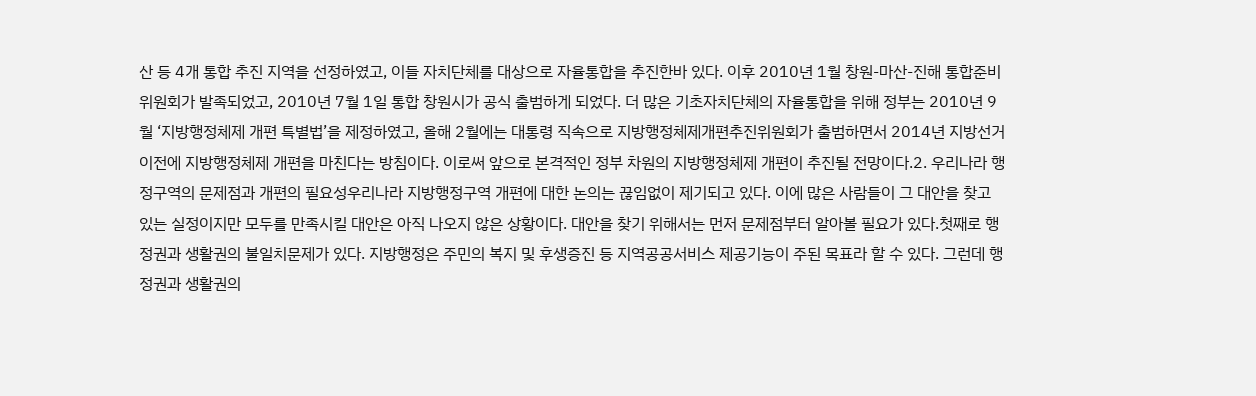산 등 4개 통합 추진 지역을 선정하였고, 이들 자치단체를 대상으로 자율통합을 추진한바 있다. 이후 2010년 1월 창원-마산-진해 통합준비위원회가 발족되었고, 2010년 7월 1일 통합 창원시가 공식 출범하게 되었다. 더 많은 기초자치단체의 자율통합을 위해 정부는 2010년 9월 ‘지방행정체제 개편 특별법’을 제정하였고, 올해 2월에는 대통령 직속으로 지방행정체제개편추진위원회가 출범하면서 2014년 지방선거 이전에 지방행정체제 개편을 마친다는 방침이다. 이로써 앞으로 본격적인 정부 차원의 지방행정체제 개편이 추진될 전망이다.2. 우리나라 행정구역의 문제점과 개편의 필요성우리나라 지방행정구역 개편에 대한 논의는 끊임없이 제기되고 있다. 이에 많은 사람들이 그 대안을 찾고 있는 실정이지만 모두를 만족시킬 대안은 아직 나오지 않은 상황이다. 대안을 찾기 위해서는 먼저 문제점부터 알아볼 필요가 있다.첫째로 행정권과 생활권의 불일치문제가 있다. 지방행정은 주민의 복지 및 후생증진 등 지역공공서비스 제공기능이 주된 목표라 할 수 있다. 그런데 행정권과 생활권의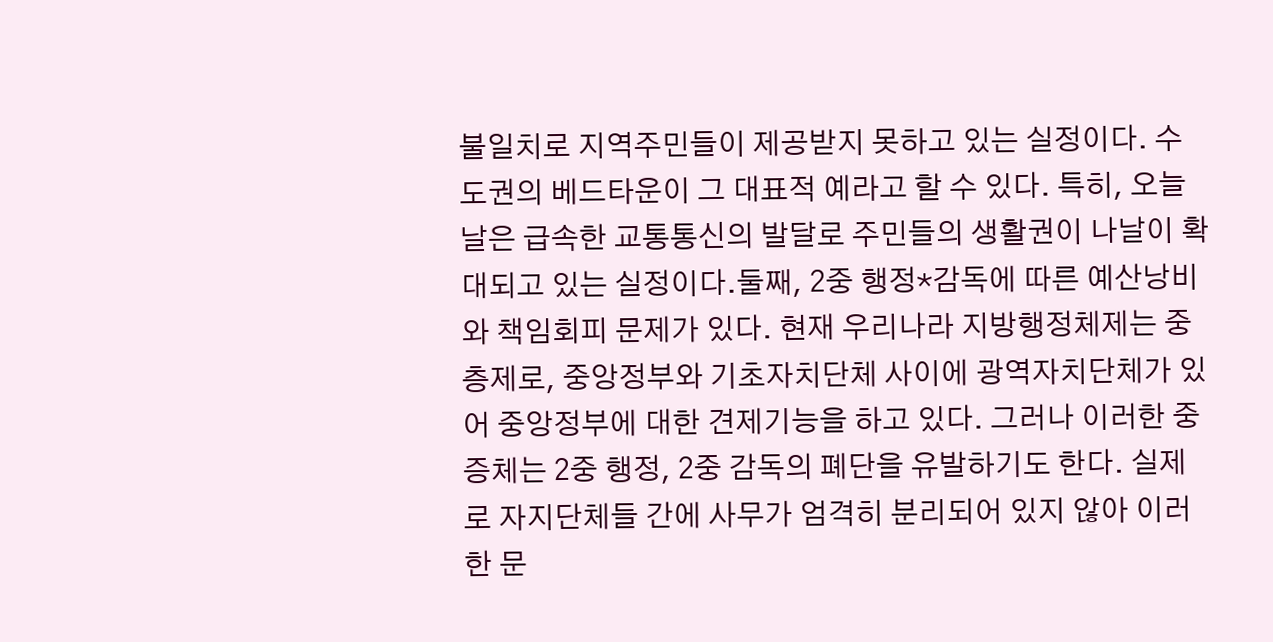불일치로 지역주민들이 제공받지 못하고 있는 실정이다. 수도권의 베드타운이 그 대표적 예라고 할 수 있다. 특히, 오늘날은 급속한 교통통신의 발달로 주민들의 생활권이 나날이 확대되고 있는 실정이다.둘째, 2중 행정*감독에 따른 예산낭비와 책임회피 문제가 있다. 현재 우리나라 지방행정체제는 중층제로, 중앙정부와 기초자치단체 사이에 광역자치단체가 있어 중앙정부에 대한 견제기능을 하고 있다. 그러나 이러한 중증체는 2중 행정, 2중 감독의 폐단을 유발하기도 한다. 실제로 자지단체들 간에 사무가 엄격히 분리되어 있지 않아 이러한 문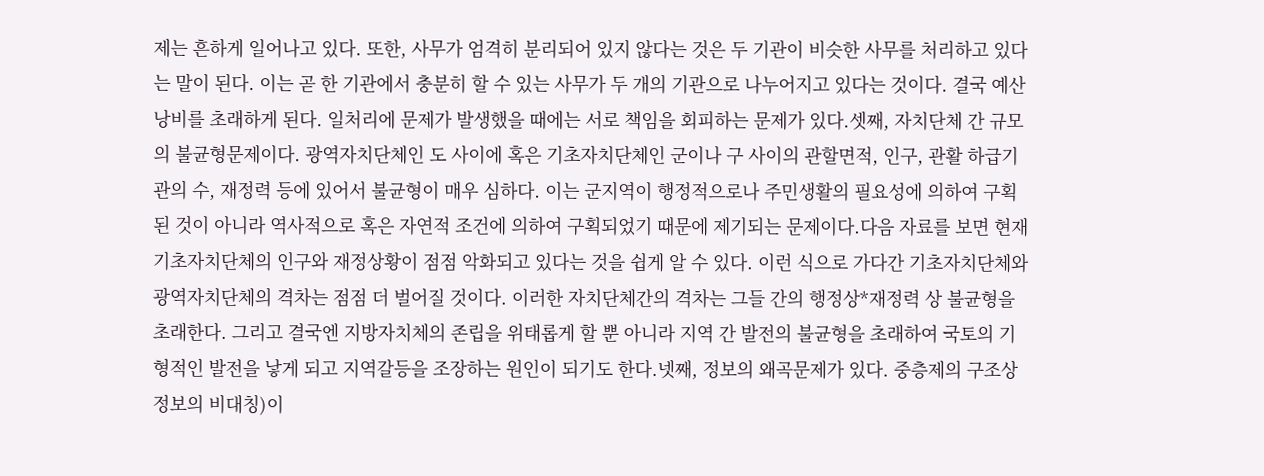제는 흔하게 일어나고 있다. 또한, 사무가 엄격히 분리되어 있지 않다는 것은 두 기관이 비슷한 사무를 처리하고 있다는 말이 된다. 이는 곧 한 기관에서 충분히 할 수 있는 사무가 두 개의 기관으로 나누어지고 있다는 것이다. 결국 예산낭비를 초래하게 된다. 일처리에 문제가 발생했을 때에는 서로 책임을 회피하는 문제가 있다.셋째, 자치단체 간 규모의 불균형문제이다. 광역자치단체인 도 사이에 혹은 기초자치단체인 군이나 구 사이의 관할면적, 인구, 관활 하급기관의 수, 재정력 등에 있어서 불균형이 매우 심하다. 이는 군지역이 행정적으로나 주민생활의 필요성에 의하여 구획된 것이 아니라 역사적으로 혹은 자연적 조건에 의하여 구획되었기 때문에 제기되는 문제이다.다음 자료를 보면 현재 기초자치단체의 인구와 재정상황이 점점 악화되고 있다는 것을 쉽게 알 수 있다. 이런 식으로 가다간 기초자치단체와 광역자치단체의 격차는 점점 더 벌어질 것이다. 이러한 자치단체간의 격차는 그들 간의 행정상*재정력 상 불균형을 초래한다. 그리고 결국엔 지방자치체의 존립을 위태롭게 할 뿐 아니라 지역 간 발전의 불균형을 초래하여 국토의 기형적인 발전을 낳게 되고 지역갈등을 조장하는 원인이 되기도 한다.넷째, 정보의 왜곡문제가 있다. 중층제의 구조상 정보의 비대칭)이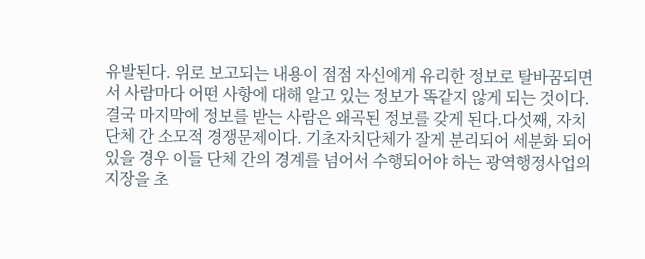유발된다. 위로 보고되는 내용이 점점 자신에게 유리한 정보로 탈바꿈되면서 사람마다 어떤 사항에 대해 알고 있는 정보가 똑같지 않게 되는 것이다. 결국 마지막에 정보를 받는 사람은 왜곡된 정보를 갖게 된다.다섯째, 자치단체 간 소모적 경쟁문제이다. 기초자치단체가 잘게 분리되어 세분화 되어있을 경우 이들 단체 간의 경계를 넘어서 수행되어야 하는 광역행정사업의 지장을 초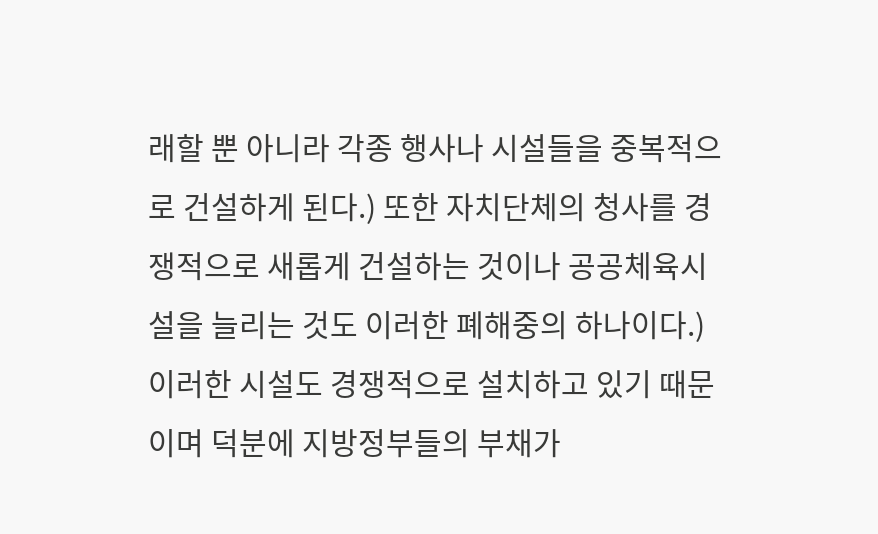래할 뿐 아니라 각종 행사나 시설들을 중복적으로 건설하게 된다.) 또한 자치단체의 청사를 경쟁적으로 새롭게 건설하는 것이나 공공체육시설을 늘리는 것도 이러한 폐해중의 하나이다.) 이러한 시설도 경쟁적으로 설치하고 있기 때문이며 덕분에 지방정부들의 부채가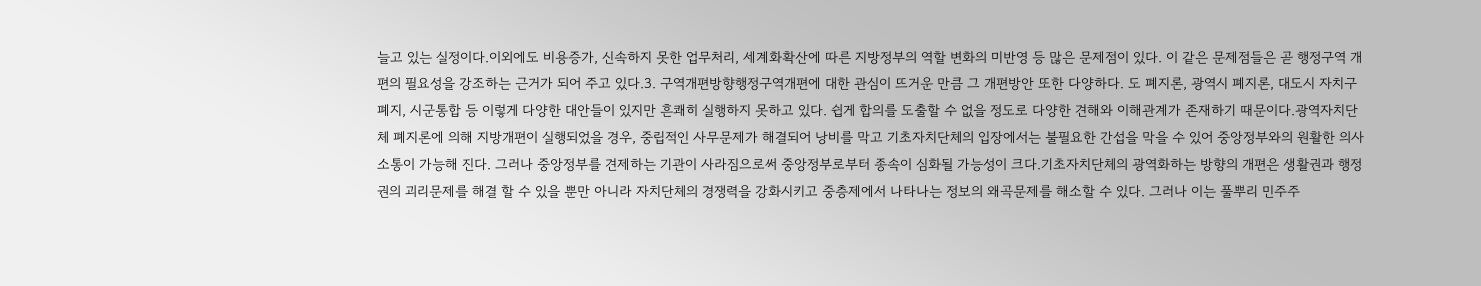늘고 있는 실정이다.이외에도 비용증가, 신속하지 못한 업무처리, 세계화확산에 따른 지방정부의 역할 변화의 미반영 등 많은 문제점이 있다. 이 같은 문제점들은 곧 행정구역 개편의 필요성을 강조하는 근거가 되어 주고 있다.3. 구역개편방향행정구역개편에 대한 관심이 뜨거운 만큼 그 개편방안 또한 다양하다. 도 폐지론, 광역시 폐지론, 대도시 자치구폐지, 시군통합 등 이렇게 다양한 대안들이 있지만 흔쾌히 실행하지 못하고 있다. 쉽게 합의를 도출할 수 없을 정도로 다양한 견해와 이해관계가 존재하기 때문이다.광역자치단체 폐지론에 의해 지방개편이 실행되었을 경우, 중립적인 사무문제가 해결되어 낭비를 막고 기초자치단체의 입장에서는 불필요한 간섭을 막을 수 있어 중앙정부와의 원활한 의사소통이 가능해 진다. 그러나 중앙정부를 견제하는 기관이 사라짐으로써 중앙정부로부터 종속이 심화될 가능성이 크다.기초자치단체의 광역화하는 방향의 개편은 생활권과 행정권의 괴리문제를 해결 할 수 있을 뿐만 아니라 자치단체의 경쟁력을 강화시키고 중층제에서 나타나는 정보의 왜곡문제를 해소할 수 있다. 그러나 이는 풀뿌리 민주주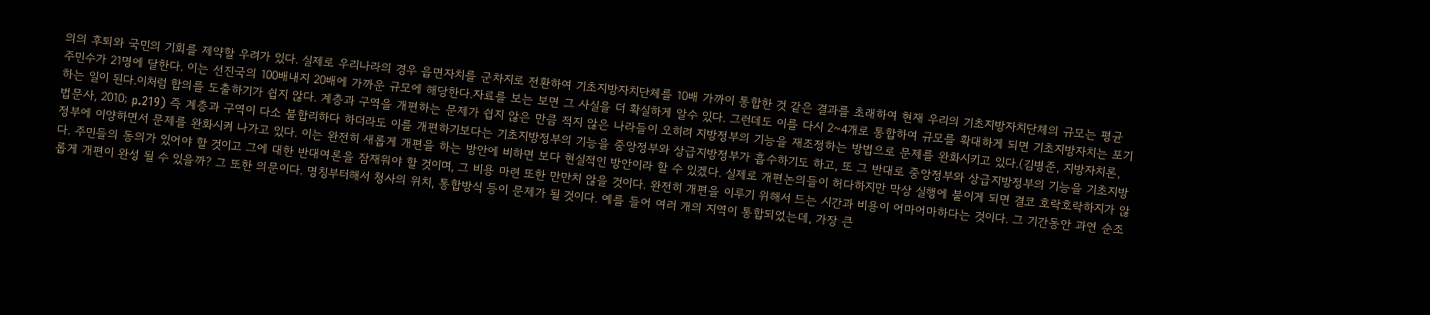의의 후퇴와 국민의 기회를 제약할 우려가 있다. 실제로 우리나라의 경우 읍면자치를 군차지로 전환하여 기초지방자치단체를 10배 가까이 통합한 것 같은 결과를 초래하여 현재 우리의 기초지방자치단체의 규모는 평균 주민수가 21명에 달한다. 이는 선진국의 100배내지 20배에 가까운 규모에 해당한다.자료를 보는 보면 그 사실을 더 확실하게 알수 있다. 그런데도 이를 다시 2~4개로 통합하여 규모를 확대하게 되면 기초지방자치는 포기하는 일이 된다.이처럼 합의를 도출하기가 쉽지 않다. 계층과 구역을 개편하는 문제가 쉽지 않은 만큼 적지 않은 나라들이 오히려 지방정부의 기능을 재조정하는 방법으로 문제를 완화시키고 있다.(김병준, 지방자치론, 법문사, 2010; p.219) 즉 계층과 구역이 다소 불합리하다 하더라도 이를 개편하기보다는 기초지방정부의 기능을 중앙정부와 상급지방정부가 흡수하기도 하고, 또 그 반대로 중앙정부와 상급지방정부의 기능을 기초지방정부에 이양하면서 문제를 완화시켜 나가고 있다. 이는 완전히 새롭게 개편을 하는 방안에 비하면 보다 현실적인 방안이라 할 수 있겠다. 실제로 개편논의들이 허다하지만 막상 실행에 붙이게 되면 결코 호락호락하지가 않다. 주민들의 동의가 있어야 할 것이고 그에 대한 반대여론을 잠재워야 할 것이며, 그 비용 마련 또한 만만치 않을 것이다. 완전히 개편을 이루기 위해서 드는 시간과 비용이 어마어마하다는 것이다. 그 기간동안 과연 순조롭게 개편이 완성 될 수 있을까? 그 또한 의문이다. 명칭부터해서 청사의 위치, 통합방식 등이 문제가 될 것이다. 예를 들어 여러 개의 지역이 통합되었는데, 가장 큰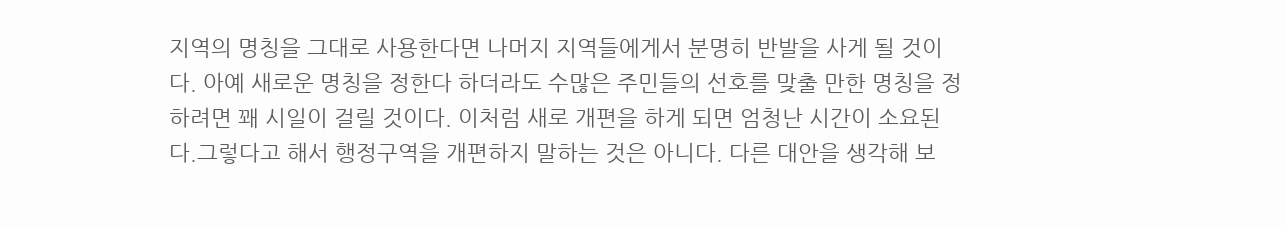지역의 명칭을 그대로 사용한다면 나머지 지역들에게서 분명히 반발을 사게 될 것이다. 아예 새로운 명칭을 정한다 하더라도 수많은 주민들의 선호를 맞출 만한 명칭을 정하려면 꽤 시일이 걸릴 것이다. 이처럼 새로 개편을 하게 되면 엄청난 시간이 소요된다.그렇다고 해서 행정구역을 개편하지 말하는 것은 아니다. 다른 대안을 생각해 보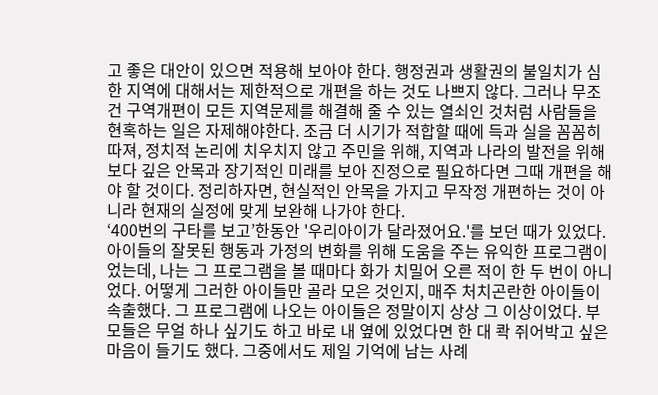고 좋은 대안이 있으면 적용해 보아야 한다. 행정권과 생활권의 불일치가 심한 지역에 대해서는 제한적으로 개편을 하는 것도 나쁘지 않다. 그러나 무조건 구역개편이 모든 지역문제를 해결해 줄 수 있는 열쇠인 것처럼 사람들을 현혹하는 일은 자제해야한다. 조금 더 시기가 적합할 때에 득과 실을 꼼꼼히 따져, 정치적 논리에 치우치지 않고 주민을 위해, 지역과 나라의 발전을 위해 보다 깊은 안목과 장기적인 미래를 보아 진정으로 필요하다면 그때 개편을 해야 할 것이다. 정리하자면, 현실적인 안목을 가지고 무작정 개편하는 것이 아니라 현재의 실정에 맞게 보완해 나가야 한다.
‘400번의 구타를 보고’한동안 '우리아이가 달라졌어요.'를 보던 때가 있었다. 아이들의 잘못된 행동과 가정의 변화를 위해 도움을 주는 유익한 프로그램이었는데, 나는 그 프로그램을 볼 때마다 화가 치밀어 오른 적이 한 두 번이 아니었다. 어떻게 그러한 아이들만 골라 모은 것인지, 매주 처치곤란한 아이들이 속출했다. 그 프로그램에 나오는 아이들은 정말이지 상상 그 이상이었다. 부모들은 무얼 하나 싶기도 하고 바로 내 옆에 있었다면 한 대 콱 쥐어박고 싶은 마음이 들기도 했다. 그중에서도 제일 기억에 남는 사례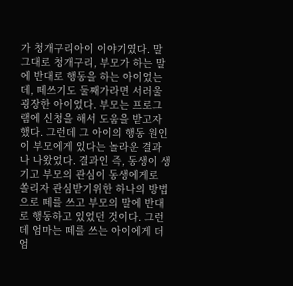가 청개구리아이 이야기였다. 말 그대로 청개구리, 부모가 하는 말에 반대로 행동을 하는 아이었는데, 떼쓰기도 둘째가라면 서러울 굉장한 아이었다. 부모는 프로그램에 신청을 해서 도움을 받고자 했다. 그런데 그 아이의 행동 원인이 부모에게 있다는 놀라운 결과나 나왔었다. 결과인 즉, 동생이 생기고 부모의 관심이 동생에게로 쏠리자 관심받기위한 하나의 방법으로 떼를 쓰고 부모의 말에 반대로 행동하고 있었던 것이다. 그런데 엄마는 떼를 쓰는 아이에게 더 엄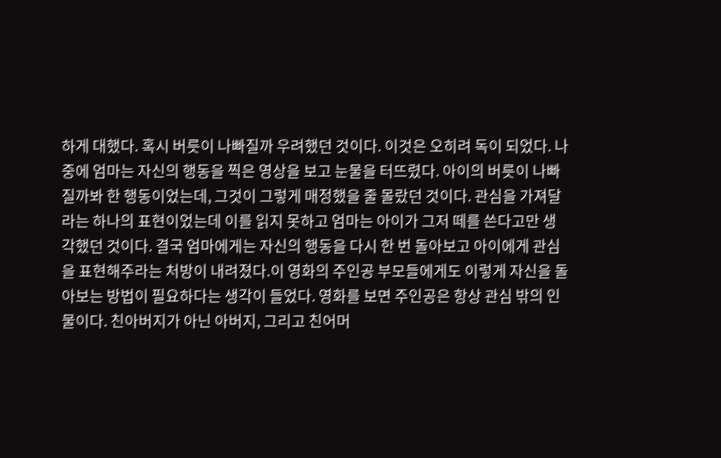하게 대했다. 혹시 버릇이 나빠질까 우려했던 것이다. 이것은 오히려 독이 되었다. 나중에 엄마는 자신의 행동을 찍은 영상을 보고 눈물을 터뜨렸다. 아이의 버릇이 나빠질까봐 한 행동이었는데, 그것이 그렇게 매정했을 줄 몰랐던 것이다. 관심을 가져달라는 하나의 표현이었는데 이를 읽지 못하고 엄마는 아이가 그저 떼를 쓴다고만 생각했던 것이다. 결국 엄마에게는 자신의 행동을 다시 한 번 돌아보고 아이에게 관심을 표현해주라는 처방이 내려졌다.이 영화의 주인공 부모들에게도 이렇게 자신을 돌아보는 방법이 필요하다는 생각이 들었다. 영화를 보면 주인공은 항상 관심 밖의 인물이다. 친아버지가 아닌 아버지, 그리고 친어머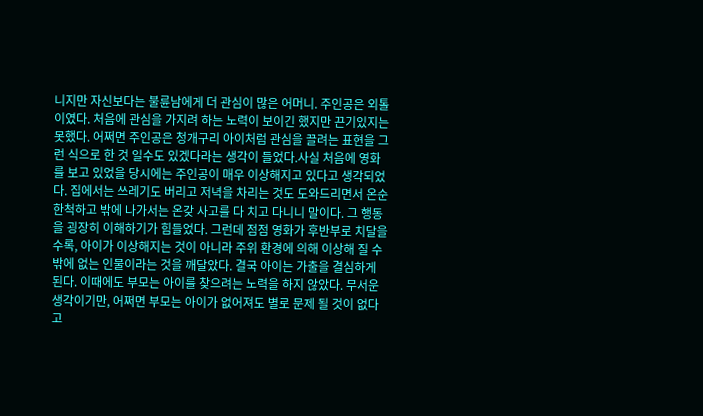니지만 자신보다는 불륜남에게 더 관심이 많은 어머니. 주인공은 외톨이였다. 처음에 관심을 가지려 하는 노력이 보이긴 했지만 끈기있지는 못했다. 어쩌면 주인공은 청개구리 아이처럼 관심을 끌려는 표현을 그런 식으로 한 것 일수도 있겠다라는 생각이 들었다.사실 처음에 영화를 보고 있었을 당시에는 주인공이 매우 이상해지고 있다고 생각되었다. 집에서는 쓰레기도 버리고 저녁을 차리는 것도 도와드리면서 온순한척하고 밖에 나가서는 온갖 사고를 다 치고 다니니 말이다. 그 행동을 굉장히 이해하기가 힘들었다. 그런데 점점 영화가 후반부로 치달을수록, 아이가 이상해지는 것이 아니라 주위 환경에 의해 이상해 질 수 밖에 없는 인물이라는 것을 깨달았다. 결국 아이는 가출을 결심하게 된다. 이때에도 부모는 아이를 찾으려는 노력을 하지 않았다. 무서운 생각이기만, 어쩌면 부모는 아이가 없어져도 별로 문제 될 것이 없다고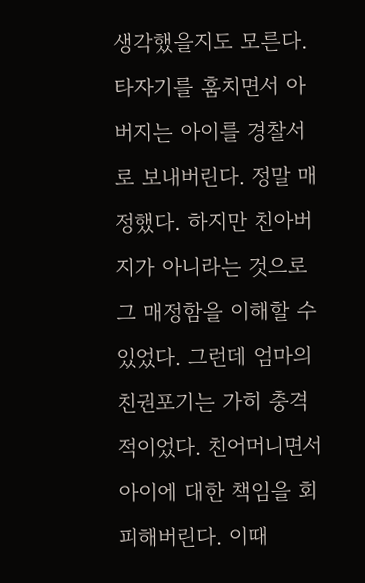생각했을지도 모른다. 타자기를 훔치면서 아버지는 아이를 경찰서로 보내버린다. 정말 매정했다. 하지만 친아버지가 아니라는 것으로 그 매정함을 이해할 수 있었다. 그런데 엄마의 친권포기는 가히 충격적이었다. 친어머니면서 아이에 대한 책임을 회피해버린다. 이때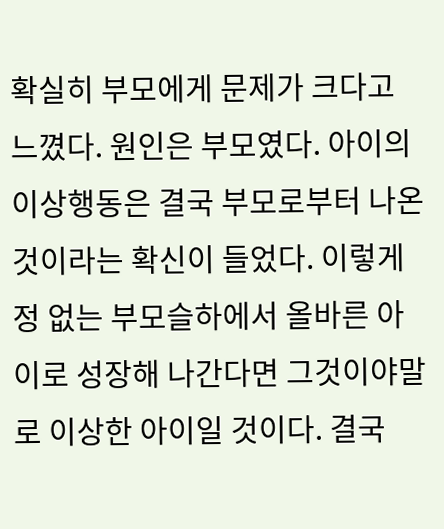확실히 부모에게 문제가 크다고 느꼈다. 원인은 부모였다. 아이의 이상행동은 결국 부모로부터 나온 것이라는 확신이 들었다. 이렇게 정 없는 부모슬하에서 올바른 아이로 성장해 나간다면 그것이야말로 이상한 아이일 것이다. 결국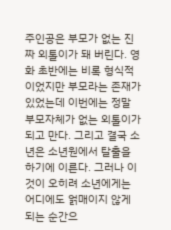주인공은 부모가 없는 진짜 외톨이가 돼 버린다. 영화 초반에는 비록 형식적이었지만 부모라는 존재가 있었는데 이번에는 정말 부모자체가 없는 외톨이가 되고 만다. 그리고 결국 소년은 소년원에서 탈출을 하기에 이른다. 그러나 이것이 오히려 소년에게는 어디에도 얽매이지 않게 되는 순간으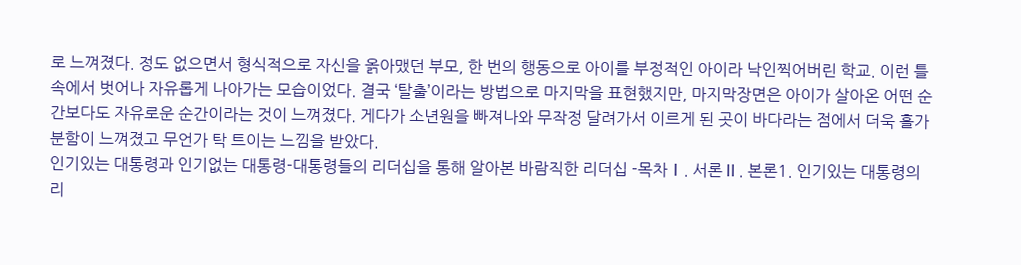로 느껴졌다. 정도 없으면서 형식적으로 자신을 옭아맸던 부모, 한 번의 행동으로 아이를 부정적인 아이라 낙인찍어버린 학교. 이런 틀 속에서 벗어나 자유롭게 나아가는 모습이었다. 결국 ‘탈출’이라는 방법으로 마지막을 표현했지만, 마지막장면은 아이가 살아온 어떤 순간보다도 자유로운 순간이라는 것이 느껴졌다. 게다가 소년원을 빠져나와 무작정 달려가서 이르게 된 곳이 바다라는 점에서 더욱 홀가분함이 느껴졌고 무언가 탁 트이는 느낌을 받았다.
인기있는 대통령과 인기없는 대통령-대통령들의 리더십을 통해 알아본 바람직한 리더십 -목차Ⅰ. 서론Ⅱ. 본론1. 인기있는 대통령의 리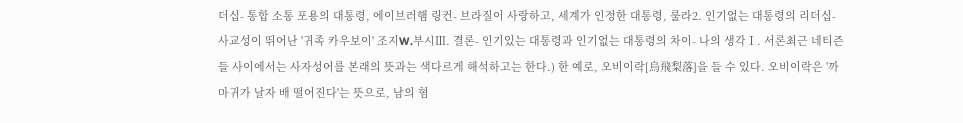더십- 통합 소통 포용의 대통령, 에이브러햄 링컨- 브라질이 사랑하고, 세계가 인정한 대통령, 룰라2. 인기없는 대통령의 리더십- 사교성이 뛰어난 '귀족 카우보이' 조지W.부시Ⅲ. 결론- 인기있는 대통령과 인기없는 대통령의 차이- 나의 생각Ⅰ. 서론최근 네티즌들 사이에서는 사자성어를 본래의 뜻과는 색다르게 해석하고는 한다.) 한 예로, 오비이락[烏飛梨落]을 들 수 있다. 오비이락은 '까마귀가 날자 배 떨어진다'는 뜻으로, 남의 혐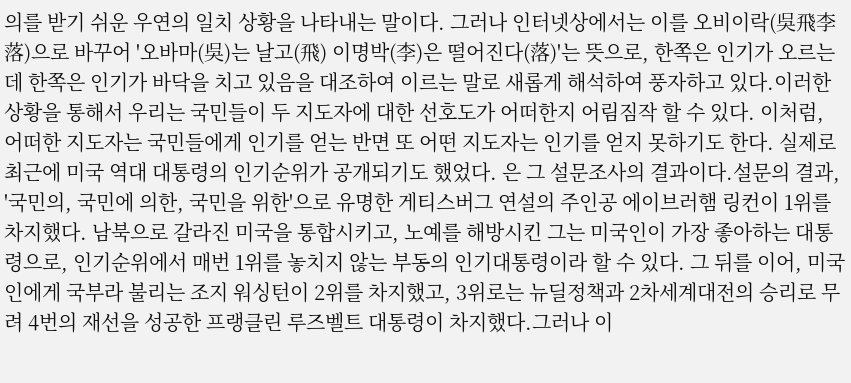의를 받기 쉬운 우연의 일치 상황을 나타내는 말이다. 그러나 인터넷상에서는 이를 오비이락(吳飛李落)으로 바꾸어 '오바마(吳)는 날고(飛) 이명박(李)은 떨어진다(落)'는 뜻으로, 한쪽은 인기가 오르는데 한쪽은 인기가 바닥을 치고 있음을 대조하여 이르는 말로 새롭게 해석하여 풍자하고 있다.이러한 상황을 통해서 우리는 국민들이 두 지도자에 대한 선호도가 어떠한지 어림짐작 할 수 있다. 이처럼, 어떠한 지도자는 국민들에게 인기를 얻는 반면 또 어떤 지도자는 인기를 얻지 못하기도 한다. 실제로 최근에 미국 역대 대통령의 인기순위가 공개되기도 했었다. 은 그 설문조사의 결과이다.설문의 결과, '국민의, 국민에 의한, 국민을 위한'으로 유명한 게티스버그 연설의 주인공 에이브러햄 링컨이 1위를 차지했다. 남북으로 갈라진 미국을 통합시키고, 노예를 해방시킨 그는 미국인이 가장 좋아하는 대통령으로, 인기순위에서 매번 1위를 놓치지 않는 부동의 인기대통령이라 할 수 있다. 그 뒤를 이어, 미국인에게 국부라 불리는 조지 워싱턴이 2위를 차지했고, 3위로는 뉴딜정책과 2차세계대전의 승리로 무려 4번의 재선을 성공한 프랭클린 루즈벨트 대통령이 차지했다.그러나 이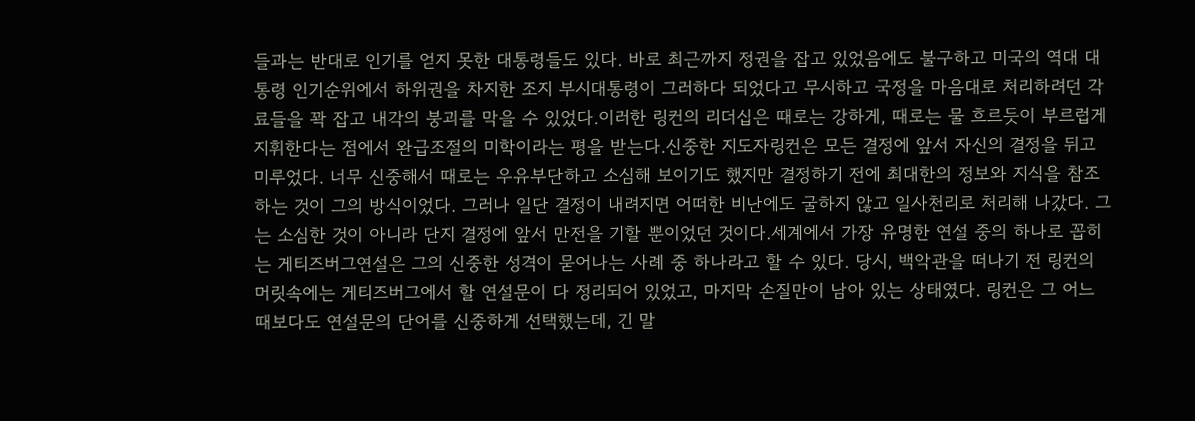들과는 반대로 인기를 얻지 못한 대통령들도 있다. 바로 최근까지 정권을 잡고 있었음에도 불구하고 미국의 역대 대통령 인기순위에서 하위권을 차지한 조지 부시대통령이 그러하다 되었다고 무시하고 국정을 마음대로 처리하려던 각료들을 꽉 잡고 내각의 붕괴를 막을 수 있었다.이러한 링컨의 리더십은 때로는 강하게, 때로는 물 흐르듯이 부르럽게 지휘한다는 점에서 완급조절의 미학이라는 평을 받는다.신중한 지도자링컨은 모든 결정에 앞서 자신의 결정을 뒤고 미루었다. 너무 신중해서 때로는 우유부단하고 소심해 보이기도 했지만 결정하기 전에 최대한의 정보와 지식을 참조하는 것이 그의 방식이었다. 그러나 일단 결정이 내려지면 어떠한 비난에도 굴하지 않고 일사천리로 처리해 나갔다. 그는 소심한 것이 아니라 단지 결정에 앞서 만전을 기할 뿐이었던 것이다.세계에서 가장 유명한 연설 중의 하나로 꼽히는 게티즈버그연설은 그의 신중한 성격이 묻어나는 사례 중 하나라고 할 수 있다. 당시, 백악관을 떠나기 전 링컨의 머릿속에는 게티즈버그에서 할 연설문이 다 정리되어 있었고, 마지막 손질만이 남아 있는 상태였다. 링컨은 그 어느 때보다도 연설문의 단어를 신중하게 선택했는데, 긴 말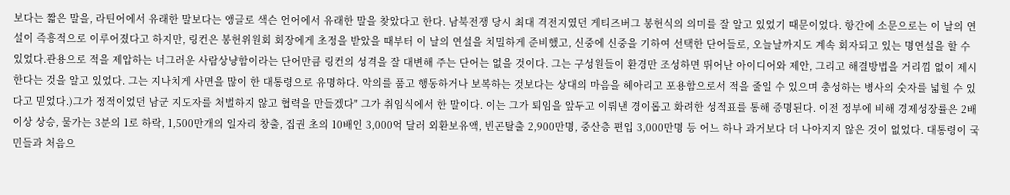보다는 짧은 말을, 라틴어에서 유래한 말보다는 앵글로 색슨 언어에서 유래한 말을 찾았다고 한다. 남북전쟁 당시 최대 격전지였던 게티즈버그 봉헌식의 의미를 잘 알고 있었기 때문이었다. 항간에 소문으로는 이 날의 연설이 즉흥적으로 이루어졌다고 하지만, 링컨은 봉헌위원회 회장에게 초정을 받았을 때부터 이 날의 연설을 치밀하게 준비했고, 신중에 신중을 기하여 선택한 단어들로, 오늘날까지도 계속 회자되고 있는 명연설을 할 수 있었다.관용으로 적을 제압하는 너그러운 사람상냥함이라는 단어만큼 링컨의 성격을 잘 대변해 주는 단어는 없을 것이다. 그는 구성원들이 환경만 조성하면 뛰어난 아이디어와 제안, 그리고 해결방법을 거리낌 없이 제시한다는 것을 알고 있었다. 그는 지나치게 사면을 많이 한 대통령으로 유명하다. 악의를 품고 행동하거나 보복하는 것보다는 상대의 마음을 헤아리고 포용함으로서 적을 줄일 수 있으며 충성하는 병사의 숫자를 넓힐 수 있다고 믿었다.)그가 정적이었던 남군 지도자를 처벌하지 않고 협력을 만들겠다" 그가 취임식에서 한 말이다. 이는 그가 퇴임을 앞두고 이뤄낸 경이롭고 화려한 성적표를 통해 증명된다. 이전 정부에 비해 경제성장률은 2배 이상 상승, 물가는 3분의 1로 하락, 1,500만개의 일자리 창출, 집권 초의 10배인 3,000억 달러 외환보유액, 빈곤탈출 2,900만명, 중산층 편입 3,000만명 등 어느 하나 과거보다 더 나아지지 않은 것이 없었다. 대통령이 국민들과 처음으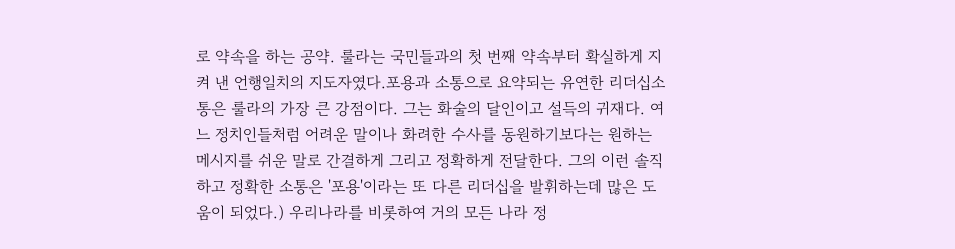로 약속을 하는 공약. 룰라는 국민들과의 첫 번째 약속부터 확실하게 지켜 낸 언행일치의 지도자였다.포용과 소통으로 요약되는 유연한 리더십소통은 룰라의 가장 큰 강점이다. 그는 화술의 달인이고 설득의 귀재다. 여느 정치인들처럼 어려운 말이나 화려한 수사를 동원하기보다는 원하는 메시지를 쉬운 말로 간결하게 그리고 정확하게 전달한다. 그의 이런 솔직하고 정확한 소통은 '포용'이라는 또 다른 리더십을 발휘하는데 많은 도움이 되었다.) 우리나라를 비롯하여 거의 모든 나라 정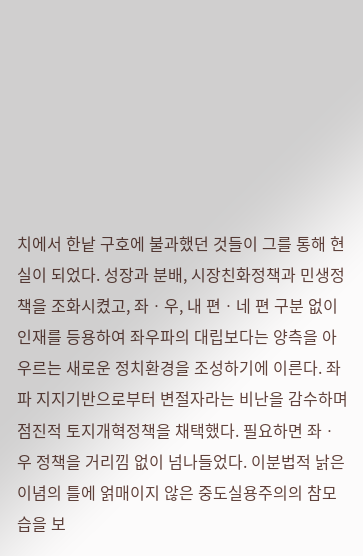치에서 한낱 구호에 불과했던 것들이 그를 통해 현실이 되었다. 성장과 분배, 시장친화정책과 민생정책을 조화시켰고, 좌ㆍ우, 내 편ㆍ네 편 구분 없이 인재를 등용하여 좌우파의 대립보다는 양측을 아우르는 새로운 정치환경을 조성하기에 이른다. 좌파 지지기반으로부터 변절자라는 비난을 감수하며 점진적 토지개혁정책을 채택했다. 필요하면 좌ㆍ우 정책을 거리낌 없이 넘나들었다. 이분법적 낡은 이념의 틀에 얽매이지 않은 중도실용주의의 참모습을 보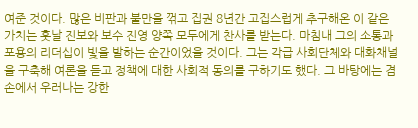여준 것이다. 많은 비판과 불만을 꺾고 집권 8년간 고집스럽게 추구해온 이 같은 가치는 훗날 진보와 보수 진영 양쪽 모두에게 찬사를 받는다. 마침내 그의 소통과 포용의 리더십이 빛을 발하는 순간이었을 것이다. 그는 각급 사회단체와 대화채널을 구축해 여론을 듣고 정책에 대한 사회적 동의를 구하기도 했다. 그 바탕에는 겸손에서 우러나는 강한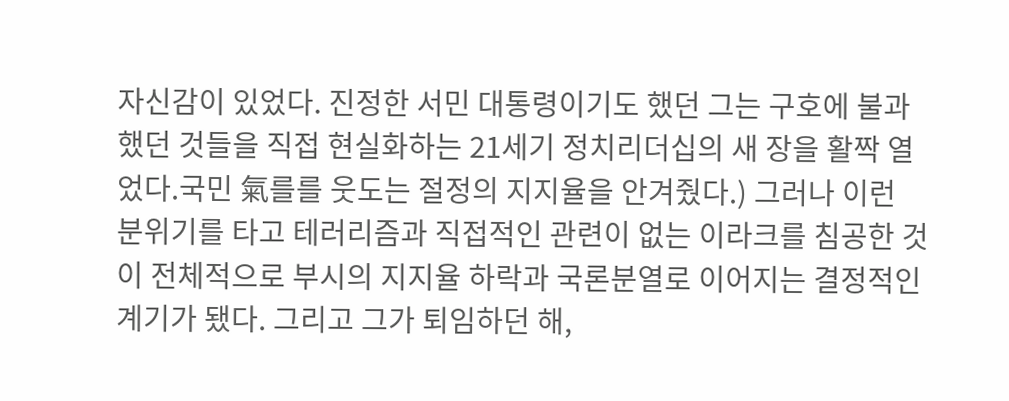자신감이 있었다. 진정한 서민 대통령이기도 했던 그는 구호에 불과했던 것들을 직접 현실화하는 21세기 정치리더십의 새 장을 활짝 열었다.국민 氣를를 웃도는 절정의 지지율을 안겨줬다.) 그러나 이런 분위기를 타고 테러리즘과 직접적인 관련이 없는 이라크를 침공한 것이 전체적으로 부시의 지지율 하락과 국론분열로 이어지는 결정적인 계기가 됐다. 그리고 그가 퇴임하던 해,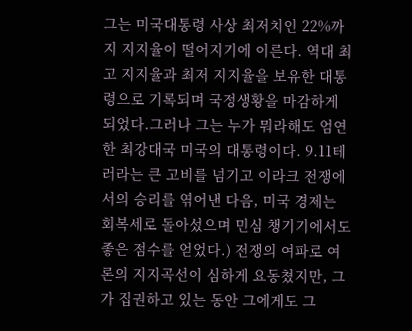그는 미국대통령 사상 최저치인 22%까지 지지율이 떨어지기에 이른다. 역대 최고 지지율과 최저 지지율을 보유한 대통령으로 기록되며 국정생황을 마감하게 되었다.그러나 그는 누가 뭐라해도 엄연한 최강대국 미국의 대통령이다. 9.11테러라는 큰 고비를 넘기고 이라크 전쟁에서의 승리를 엮어낸 다음, 미국 경제는 회복세로 돌아섰으며 민심 챙기기에서도 좋은 점수를 얻었다.) 전쟁의 여파로 여론의 지지곡선이 심하게 요동쳤지만, 그가 집권하고 있는 동안 그에게도 그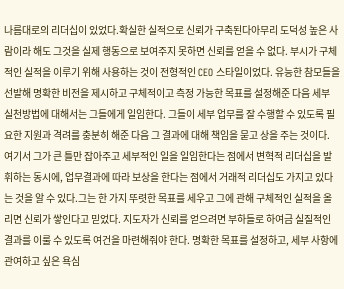나름대로의 리더십이 있었다.확실한 실적으로 신뢰가 구축된다아무리 도덕성 높은 사람이라 해도 그것을 실제 행동으로 보여주지 못하면 신뢰를 얻을 수 없다. 부시가 구체적인 실적을 이루기 위해 사용하는 것이 전형적인 CEO 스타일이었다. 유능한 참모들을 선발해 명확한 비전을 제시하고 구체적이고 측정 가능한 목표를 설정해준 다음 세부 실천방법에 대해서는 그들에게 일임한다. 그들이 세부 업무를 잘 수행할 수 있도록 필요한 지원과 격려를 충분히 해준 다음 그 결과에 대해 책임을 묻고 상을 주는 것이다. 여기서 그가 큰 틀만 잡아주고 세부적인 일을 일임한다는 점에서 변혁적 리더십을 발휘하는 동시에, 업무결과에 따라 보상을 한다는 점에서 거래적 리더십도 가지고 있다는 것을 알 수 있다.그는 한 가지 뚜렷한 목표를 세우고 그에 관해 구체적인 실적을 올리면 신뢰가 쌓인다고 믿었다. 지도자가 신뢰를 얻으려면 부하들로 하여금 실질적인 결과를 이룰 수 있도록 여건을 마련해줘야 한다. 명확한 목표를 설정하고, 세부 사항에 관여하고 싶은 욕심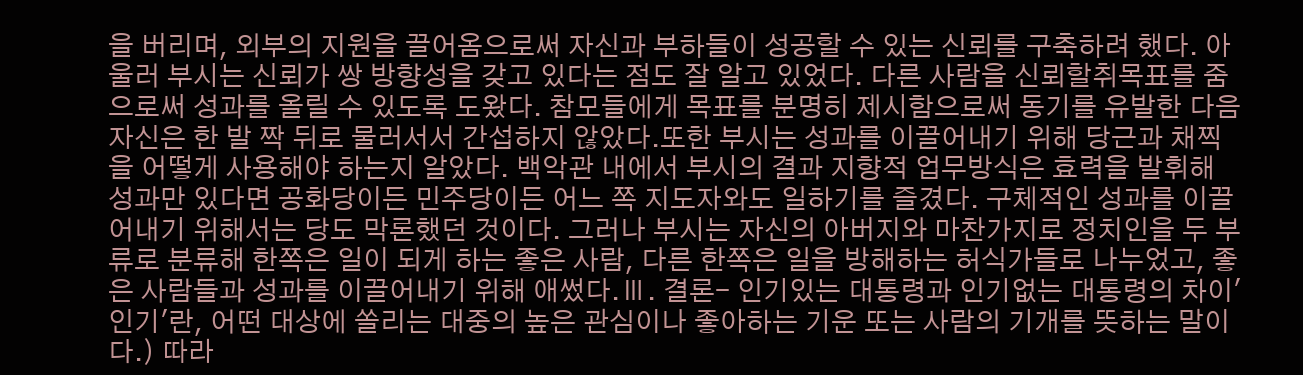을 버리며, 외부의 지원을 끌어옴으로써 자신과 부하들이 성공할 수 있는 신뢰를 구축하려 했다. 아울러 부시는 신뢰가 쌍 방향성을 갖고 있다는 점도 잘 알고 있었다. 다른 사람을 신뢰할취목표를 줌으로써 성과를 올릴 수 있도록 도왔다. 참모들에게 목표를 분명히 제시함으로써 동기를 유발한 다음 자신은 한 발 짝 뒤로 물러서서 간섭하지 않았다.또한 부시는 성과를 이끌어내기 위해 당근과 채찍을 어떻게 사용해야 하는지 알았다. 백악관 내에서 부시의 결과 지향적 업무방식은 효력을 발휘해 성과만 있다면 공화당이든 민주당이든 어느 쪽 지도자와도 일하기를 즐겼다. 구체적인 성과를 이끌어내기 위해서는 당도 막론했던 것이다. 그러나 부시는 자신의 아버지와 마찬가지로 정치인을 두 부류로 분류해 한쪽은 일이 되게 하는 좋은 사람, 다른 한쪽은 일을 방해하는 허식가들로 나누었고, 좋은 사람들과 성과를 이끌어내기 위해 애썼다.Ⅲ. 결론- 인기있는 대통령과 인기없는 대통령의 차이'인기'란, 어떤 대상에 쏠리는 대중의 높은 관심이나 좋아하는 기운 또는 사람의 기개를 뜻하는 말이다.) 따라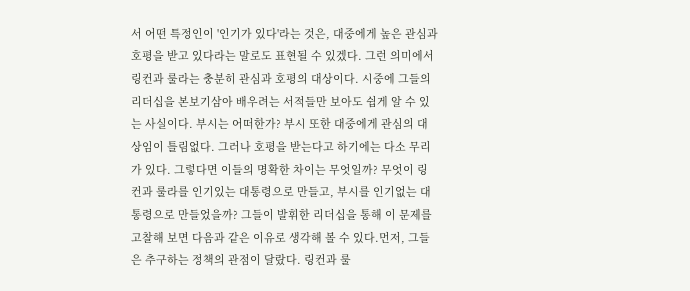서 어떤 특정인이 '인기가 있다'라는 것은, 대중에게 높은 관심과 호평을 받고 있다라는 말로도 표현될 수 있겠다. 그런 의미에서 링컨과 룰라는 충분히 관심과 호평의 대상이다. 시중에 그들의 리더십을 본보기삼아 배우려는 서적들만 보아도 쉽게 알 수 있는 사실이다. 부시는 어떠한가? 부시 또한 대중에게 관심의 대상임이 틀림없다. 그러나 호평을 받는다고 하기에는 다소 무리가 있다. 그렇다면 이들의 명확한 차이는 무엇일까? 무엇이 링컨과 룰라를 인기있는 대통령으로 만들고, 부시를 인기없는 대통령으로 만들었을까? 그들이 발휘한 리더십을 통해 이 문제를 고찰해 보면 다음과 같은 이유로 생각해 볼 수 있다.먼저, 그들은 추구하는 정책의 관점이 달랐다. 링컨과 룰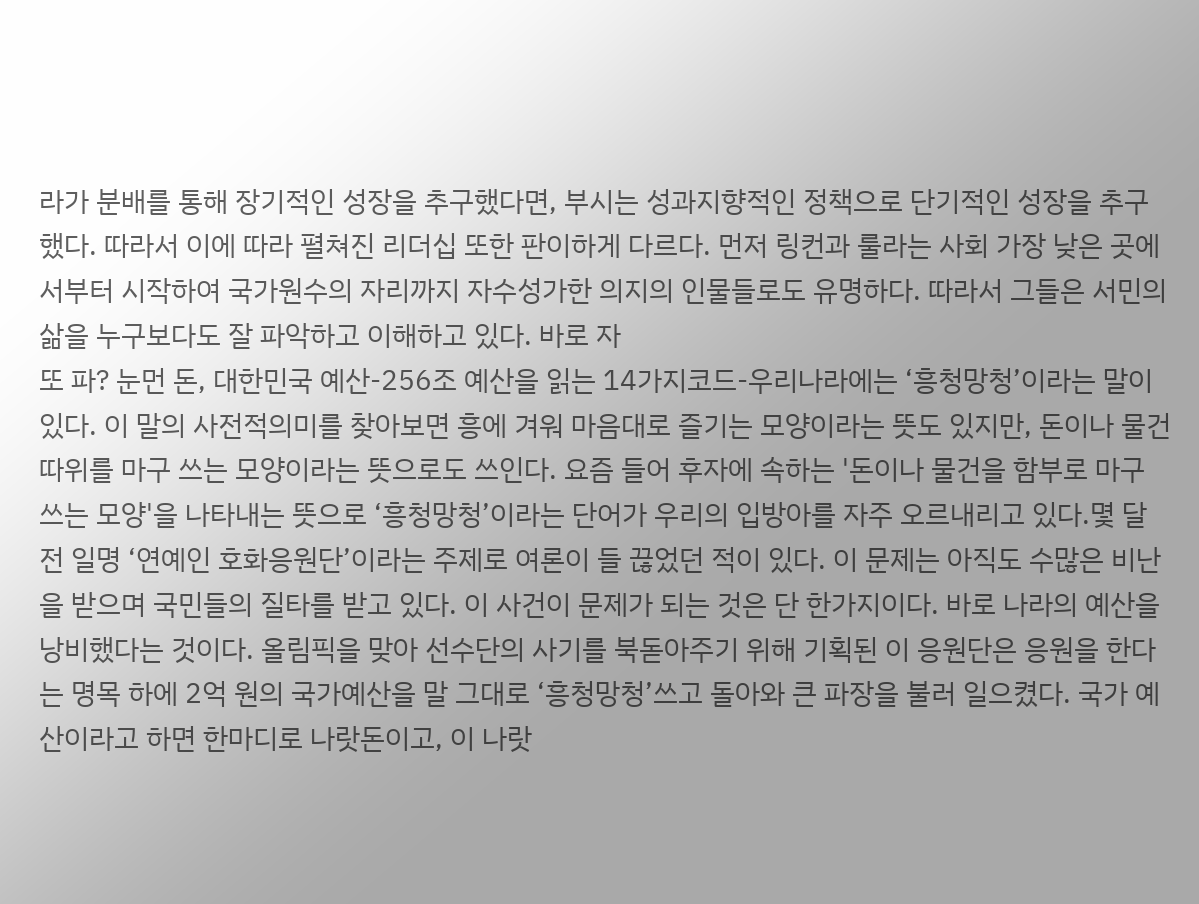라가 분배를 통해 장기적인 성장을 추구했다면, 부시는 성과지향적인 정책으로 단기적인 성장을 추구했다. 따라서 이에 따라 펼쳐진 리더십 또한 판이하게 다르다. 먼저 링컨과 룰라는 사회 가장 낮은 곳에서부터 시작하여 국가원수의 자리까지 자수성가한 의지의 인물들로도 유명하다. 따라서 그들은 서민의 삶을 누구보다도 잘 파악하고 이해하고 있다. 바로 자
또 파? 눈먼 돈, 대한민국 예산-256조 예산을 읽는 14가지코드-우리나라에는 ‘흥청망청’이라는 말이 있다. 이 말의 사전적의미를 찾아보면 흥에 겨워 마음대로 즐기는 모양이라는 뜻도 있지만, 돈이나 물건 따위를 마구 쓰는 모양이라는 뜻으로도 쓰인다. 요즘 들어 후자에 속하는 '돈이나 물건을 함부로 마구 쓰는 모양'을 나타내는 뜻으로 ‘흥청망청’이라는 단어가 우리의 입방아를 자주 오르내리고 있다.몇 달 전 일명 ‘연예인 호화응원단’이라는 주제로 여론이 들 끊었던 적이 있다. 이 문제는 아직도 수많은 비난을 받으며 국민들의 질타를 받고 있다. 이 사건이 문제가 되는 것은 단 한가지이다. 바로 나라의 예산을 낭비했다는 것이다. 올림픽을 맞아 선수단의 사기를 북돋아주기 위해 기획된 이 응원단은 응원을 한다는 명목 하에 2억 원의 국가예산을 말 그대로 ‘흥청망청’쓰고 돌아와 큰 파장을 불러 일으켰다. 국가 예산이라고 하면 한마디로 나랏돈이고, 이 나랏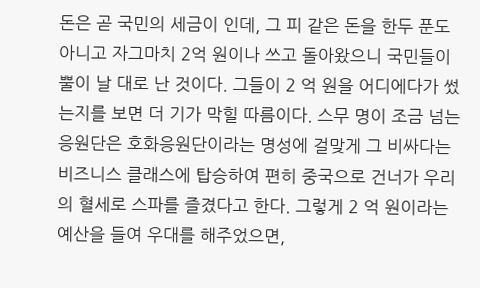돈은 곧 국민의 세금이 인데, 그 피 같은 돈을 한두 푼도 아니고 자그마치 2억 원이나 쓰고 돌아왔으니 국민들이 뿔이 날 대로 난 것이다. 그들이 2 억 원을 어디에다가 썼는지를 보면 더 기가 막힐 따름이다. 스무 명이 조금 넘는 응원단은 호화응원단이라는 명성에 걸맞게 그 비싸다는 비즈니스 클래스에 탑승하여 편히 중국으로 건너가 우리의 혈세로 스파를 즐겼다고 한다. 그렇게 2 억 원이라는 예산을 들여 우대를 해주었으면,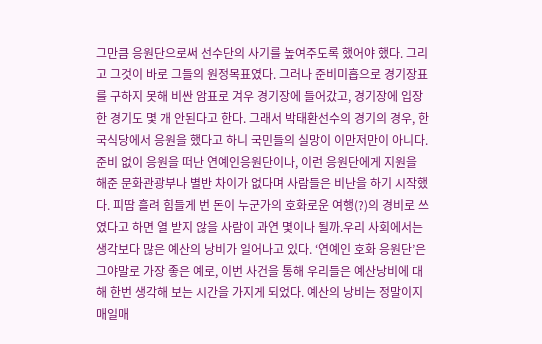그만큼 응원단으로써 선수단의 사기를 높여주도록 했어야 했다. 그리고 그것이 바로 그들의 원정목표였다. 그러나 준비미흡으로 경기장표를 구하지 못해 비싼 암표로 겨우 경기장에 들어갔고, 경기장에 입장한 경기도 몇 개 안된다고 한다. 그래서 박태환선수의 경기의 경우, 한국식당에서 응원을 했다고 하니 국민들의 실망이 이만저만이 아니다. 준비 없이 응원을 떠난 연예인응원단이나, 이런 응원단에게 지원을 해준 문화관광부나 별반 차이가 없다며 사람들은 비난을 하기 시작했다. 피땀 흘려 힘들게 번 돈이 누군가의 호화로운 여행(?)의 경비로 쓰였다고 하면 열 받지 않을 사람이 과연 몇이나 될까.우리 사회에서는 생각보다 많은 예산의 낭비가 일어나고 있다. ‘연예인 호화 응원단’은 그야말로 가장 좋은 예로, 이번 사건을 통해 우리들은 예산낭비에 대해 한번 생각해 보는 시간을 가지게 되었다. 예산의 낭비는 정말이지 매일매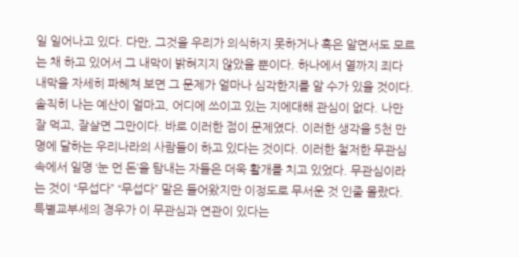일 일어나고 있다. 다만, 그것을 우리가 의식하지 못하거나 혹은 알면서도 모르는 채 하고 있어서 그 내막이 밝혀지지 않았을 뿐이다. 하나에서 열까지 죄다 내막을 자세히 파헤쳐 보면 그 문제가 얼마나 심각한지를 알 수가 있을 것이다. 솔직히 나는 예산이 얼마고, 어디에 쓰이고 있는 지에대해 관심이 없다. 나만 잘 먹고, 잘살면 그만이다. 바로 이러한 점이 문제였다. 이러한 생각을 5천 만 명에 달하는 우리나라의 사람들이 하고 있다는 것이다. 이러한 철저한 무관심속에서 일명 ‘눈 먼 돈’을 탐내는 자들은 더욱 활개를 치고 있었다. 무관심이라는 것이 “무섭다” “무섭다” 말은 들어왔지만 이정도로 무서운 것 인줄 몰랐다.특별교부세의 경우가 이 무관심과 연관이 있다는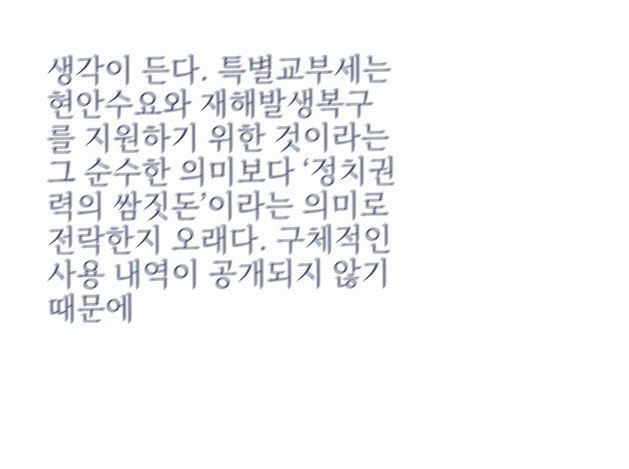생각이 든다. 특별교부세는 현안수요와 재해발생복구를 지원하기 위한 것이라는 그 순수한 의미보다 ‘정치권력의 쌈짓돈’이라는 의미로 전락한지 오래다. 구체적인 사용 내역이 공개되지 않기 때문에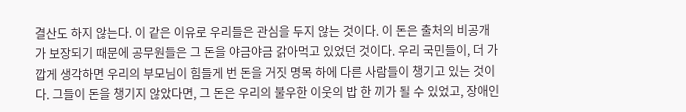결산도 하지 않는다. 이 같은 이유로 우리들은 관심을 두지 않는 것이다. 이 돈은 출처의 비공개가 보장되기 때문에 공무원들은 그 돈을 야금야금 갉아먹고 있었던 것이다. 우리 국민들이, 더 가깝게 생각하면 우리의 부모님이 힘들게 번 돈을 거짓 명목 하에 다른 사람들이 챙기고 있는 것이다. 그들이 돈을 챙기지 않았다면, 그 돈은 우리의 불우한 이웃의 밥 한 끼가 될 수 있었고, 장애인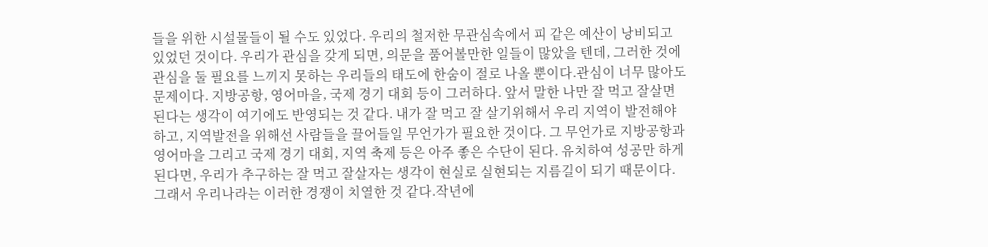들을 위한 시설물들이 될 수도 있었다. 우리의 철저한 무관심속에서 피 같은 예산이 낭비되고 있었던 것이다. 우리가 관심을 갖게 되면, 의문을 품어볼만한 일들이 많았을 텐데, 그러한 것에 관심을 둘 필요를 느끼지 못하는 우리들의 태도에 한숨이 절로 나올 뿐이다.관심이 너무 많아도 문제이다. 지방공항, 영어마을, 국제 경기 대회 등이 그러하다. 앞서 말한 나만 잘 먹고 잘살면 된다는 생각이 여기에도 반영되는 것 같다. 내가 잘 먹고 잘 살기위해서 우리 지역이 발전해야 하고, 지역발전을 위해선 사람들을 끌어들일 무언가가 필요한 것이다. 그 무언가로 지방공항과 영어마을 그리고 국제 경기 대회, 지역 축제 등은 아주 좋은 수단이 된다. 유치하여 성공만 하게 된다면, 우리가 추구하는 잘 먹고 잘살자는 생각이 현실로 실현되는 지름길이 되기 때문이다. 그래서 우리나라는 이러한 경쟁이 치열한 것 같다.작년에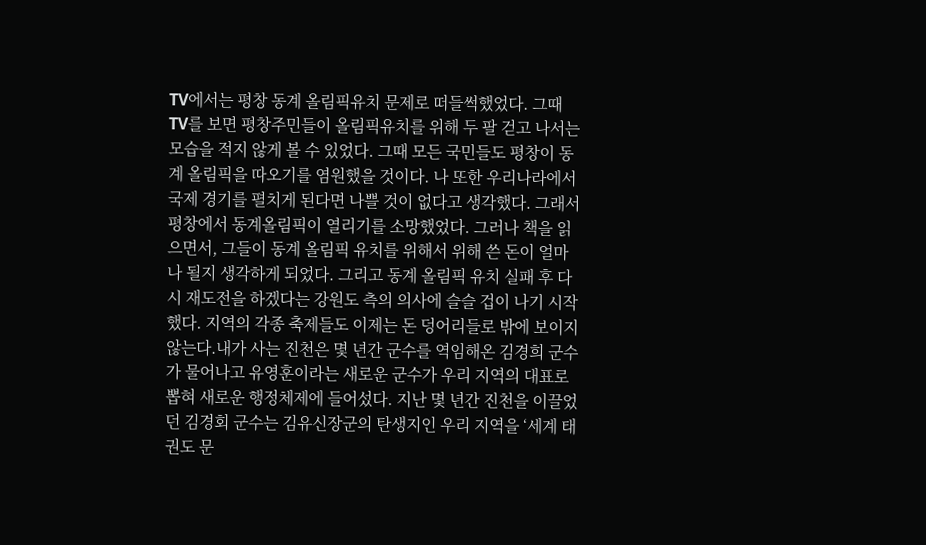TV에서는 평창 동계 올림픽유치 문제로 떠들썩했었다. 그때 TV를 보면 평창주민들이 올림픽유치를 위해 두 팔 걷고 나서는 모습을 적지 않게 볼 수 있었다. 그때 모든 국민들도 평창이 동계 올림픽을 따오기를 염원했을 것이다. 나 또한 우리나라에서 국제 경기를 펼치게 된다면 나쁠 것이 없다고 생각했다. 그래서 평창에서 동계올림픽이 열리기를 소망했었다. 그러나 책을 읽으면서, 그들이 동계 올림픽 유치를 위해서 위해 쓴 돈이 얼마나 될지 생각하게 되었다. 그리고 동계 올림픽 유치 실패 후 다시 재도전을 하겠다는 강원도 측의 의사에 슬슬 겁이 나기 시작했다. 지역의 각종 축제들도 이제는 돈 덩어리들로 밖에 보이지 않는다.내가 사는 진천은 몇 년간 군수를 역임해온 김경희 군수가 물어나고 유영훈이라는 새로운 군수가 우리 지역의 대표로 뽑혀 새로운 행정체제에 들어섰다. 지난 몇 년간 진천을 이끌었던 김경회 군수는 김유신장군의 탄생지인 우리 지역을 ‘세계 태권도 문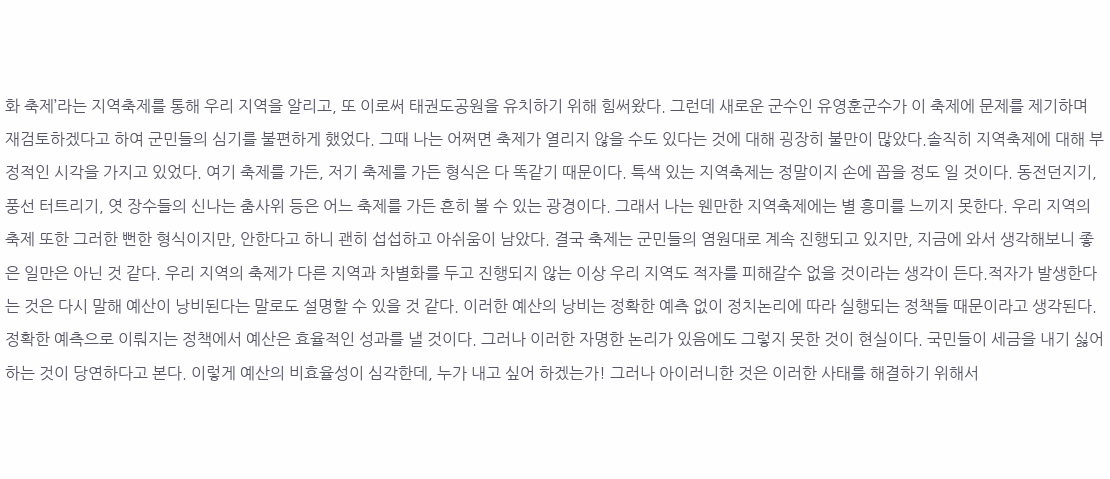화 축제’라는 지역축제를 통해 우리 지역을 알리고, 또 이로써 태권도공원을 유치하기 위해 힘써왔다. 그런데 새로운 군수인 유영훈군수가 이 축제에 문제를 제기하며 재검토하겠다고 하여 군민들의 심기를 불편하게 했었다. 그때 나는 어쩌면 축제가 열리지 않을 수도 있다는 것에 대해 굉장히 불만이 많았다.솔직히 지역축제에 대해 부정적인 시각을 가지고 있었다. 여기 축제를 가든, 저기 축제를 가든 형식은 다 똑같기 때문이다. 특색 있는 지역축제는 정말이지 손에 꼽을 정도 일 것이다. 동전던지기, 풍선 터트리기, 엿 장수들의 신나는 춤사위 등은 어느 축제를 가든 흔히 볼 수 있는 광경이다. 그래서 나는 웬만한 지역축제에는 별 흥미를 느끼지 못한다. 우리 지역의 축제 또한 그러한 뻔한 형식이지만, 안한다고 하니 괜히 섭섭하고 아쉬움이 남았다. 결국 축제는 군민들의 염원대로 계속 진행되고 있지만, 지금에 와서 생각해보니 좋은 일만은 아닌 것 같다. 우리 지역의 축제가 다른 지역과 차별화를 두고 진행되지 않는 이상 우리 지역도 적자를 피해갈수 없을 것이라는 생각이 든다.적자가 발생한다는 것은 다시 말해 예산이 낭비된다는 말로도 설명할 수 있을 것 같다. 이러한 예산의 낭비는 정확한 예측 없이 정치논리에 따라 실행되는 정책들 때문이라고 생각된다. 정확한 예측으로 이뤄지는 정책에서 예산은 효율적인 성과를 낼 것이다. 그러나 이러한 자명한 논리가 있음에도 그렇지 못한 것이 현실이다. 국민들이 세금을 내기 싫어하는 것이 당연하다고 본다. 이렇게 예산의 비효율성이 심각한데, 누가 내고 싶어 하겠는가! 그러나 아이러니한 것은 이러한 사태를 해결하기 위해서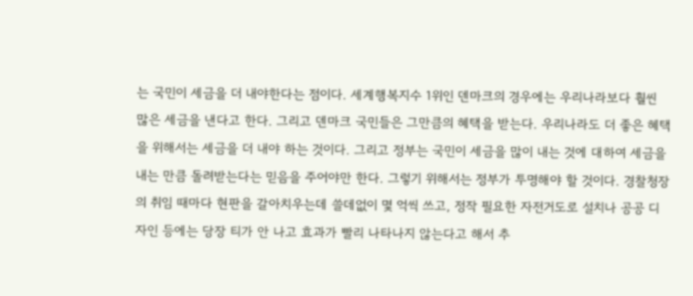는 국민이 세금을 더 내야한다는 점이다. 세계행복지수 1위인 덴마크의 경우에는 우리나라보다 훨씬 많은 세금을 낸다고 한다. 그리고 덴마크 국민들은 그만큼의 혜택을 받는다. 우리나라도 더 좋은 혜택을 위해서는 세금을 더 내야 하는 것이다. 그리고 정부는 국민이 세금을 많이 내는 것에 대하여 세금을 내는 만큼 돌려받는다는 믿음을 주어야만 한다. 그렇기 위해서는 정부가 투명해야 할 것이다. 경찰청장의 취임 때마다 현판을 갈아치우는데 쓸데없이 몇 억씩 쓰고, 정작 필요한 자전거도로 설치나 공공 디자인 등에는 당장 티가 안 나고 효과가 빨리 나타나지 않는다고 해서 추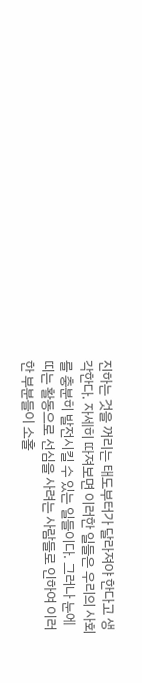진하는 것을 꺼리는 태도부터가 달라져야 한다고 생각한다. 자세히 따져보면 이러한 일들은 우리의 사회를 충분히 발전시킬 수 있는 일들이다. 그러나 눈에 띠는 활동으로 선심을 사려는 사람들로 인하여 이러한 부분들이 소홀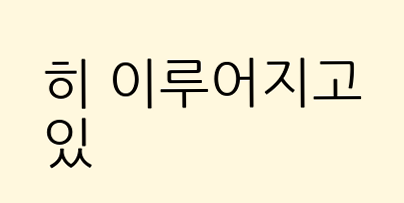히 이루어지고 있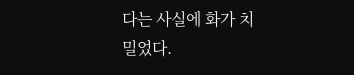다는 사실에 화가 치밀었다.